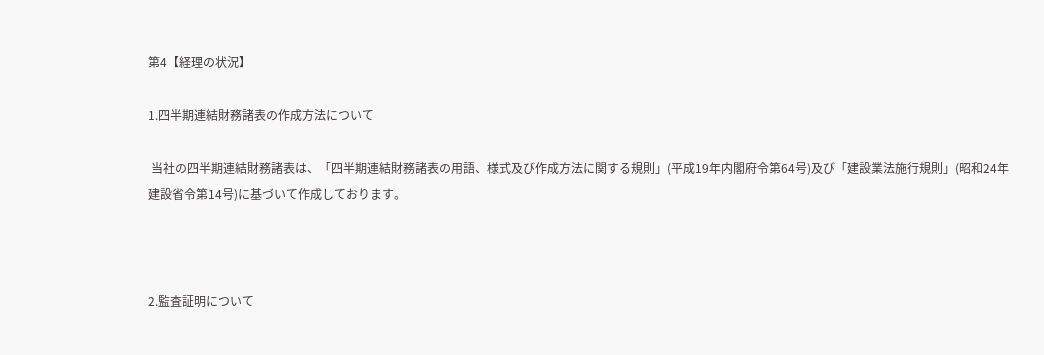第4【経理の状況】

1.四半期連結財務諸表の作成方法について

 当社の四半期連結財務諸表は、「四半期連結財務諸表の用語、様式及び作成方法に関する規則」(平成19年内閣府令第64号)及び「建設業法施行規則」(昭和24年建設省令第14号)に基づいて作成しております。



2.監査証明について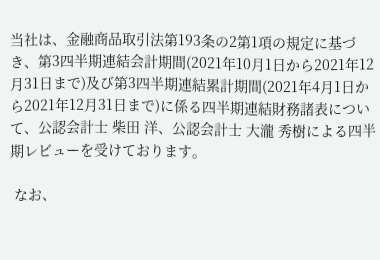当社は、金融商品取引法第193条の2第1項の規定に基づき、第3四半期連結会計期間(2021年10月1日から2021年12月31日まで)及び第3四半期連結累計期間(2021年4月1日から2021年12月31日まで)に係る四半期連結財務諸表について、公認会計士 柴田 洋、公認会計士 大瀧 秀樹による四半期レビューを受けております。

 なお、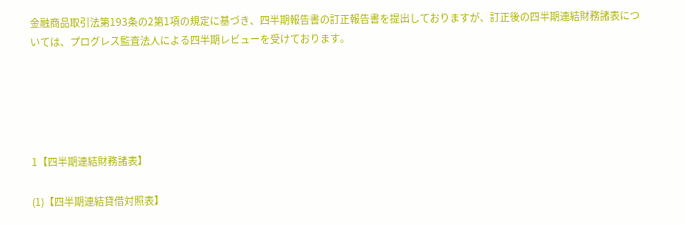金融商品取引法第193条の2第1項の規定に基づき、四半期報告書の訂正報告書を提出しておりますが、訂正後の四半期連結財務諸表については、プログレス監査法人による四半期レビューを受けております。





1【四半期連結財務諸表】

(1)【四半期連結貸借対照表】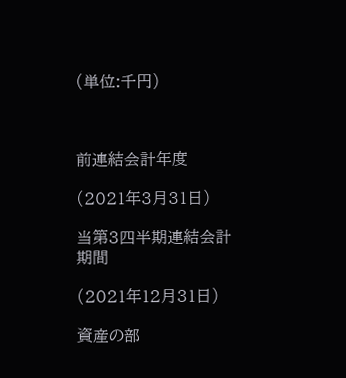(単位:千円)



前連結会計年度

(2021年3月31日)

当第3四半期連結会計期間

(2021年12月31日)

資産の部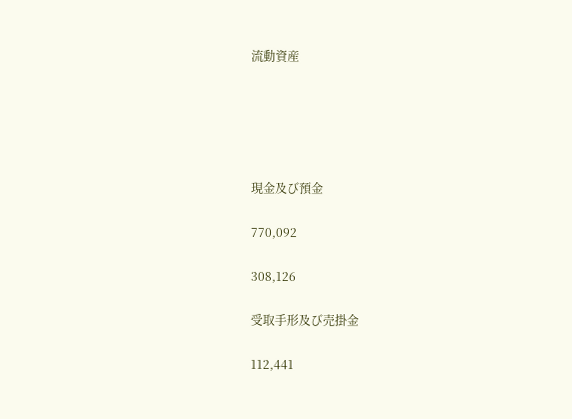流動資産





現金及び預金

770,092

308,126

受取手形及び売掛金

112,441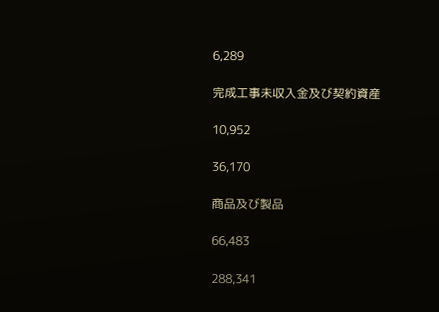6,289

完成工事未収入金及び契約資産

10,952

36,170

商品及び製品

66,483

288,341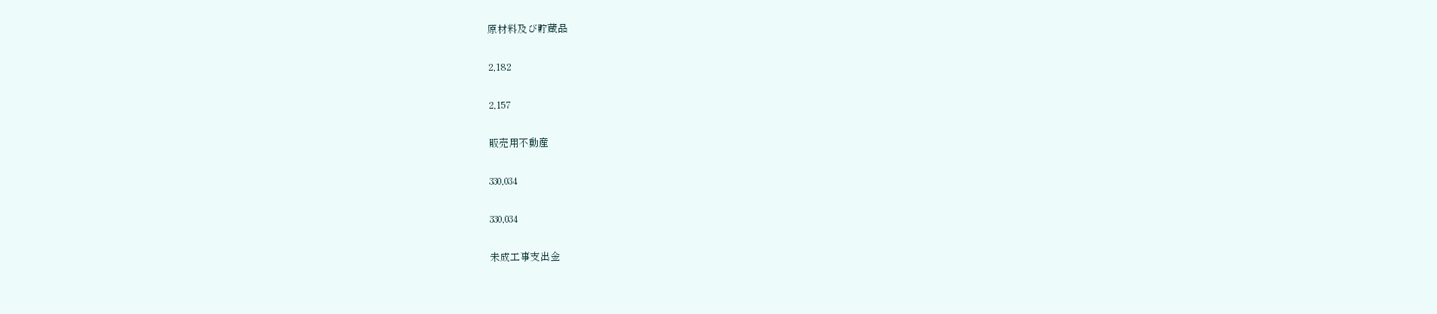原材料及び貯蔵品

2,182

2,157

販売用不動産

330,034

330,034

未成工事支出金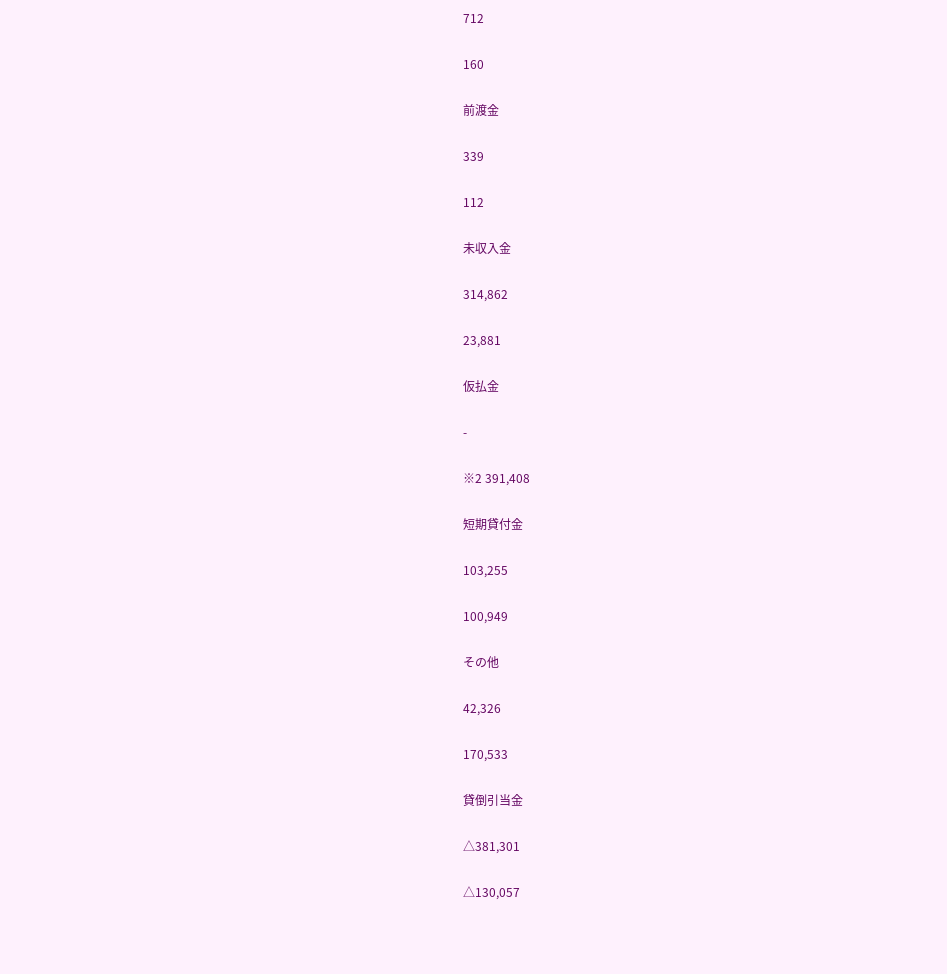712

160

前渡金

339

112

未収入金

314,862

23,881

仮払金

-

※2 391,408

短期貸付金

103,255

100,949

その他

42,326

170,533

貸倒引当金

△381,301

△130,057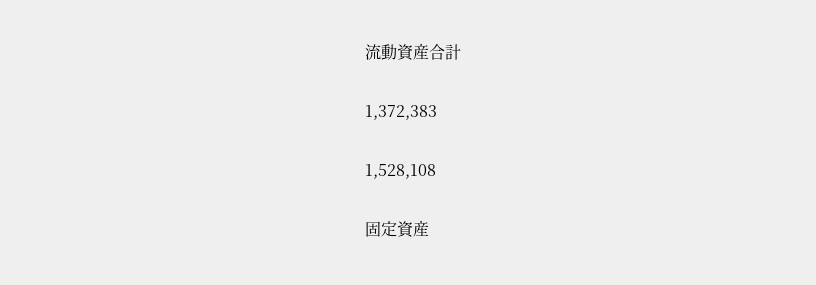流動資産合計

1,372,383

1,528,108

固定資産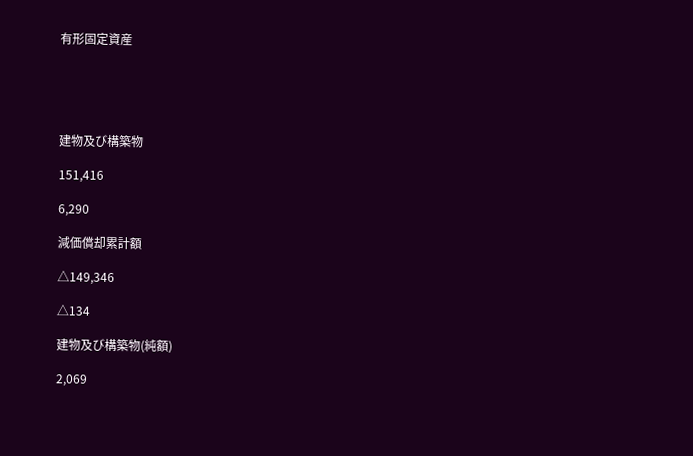有形固定資産





建物及び構築物

151,416

6,290

減価償却累計額

△149,346

△134

建物及び構築物(純額)

2,069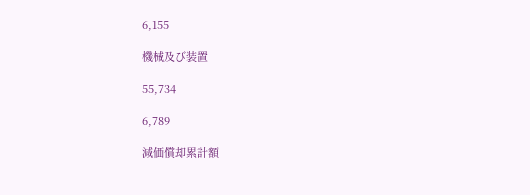6,155

機械及び装置

55,734

6,789

減価償却累計額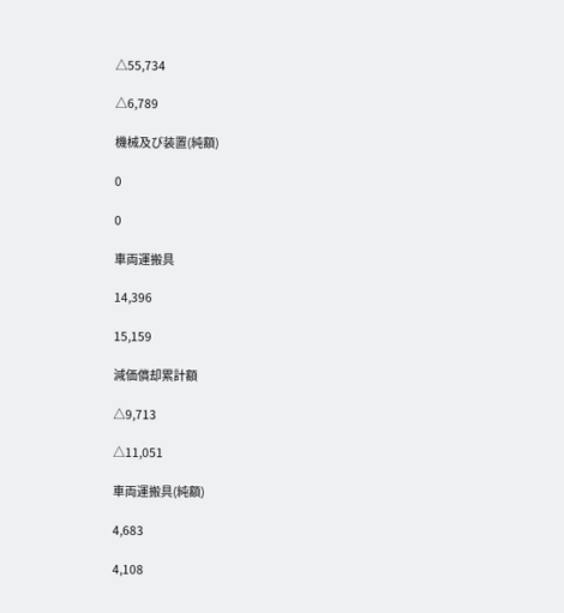△55,734

△6,789

機械及び装置(純額)

0

0

車両運搬具

14,396

15,159

減価償却累計額

△9,713

△11,051

車両運搬具(純額)

4,683

4,108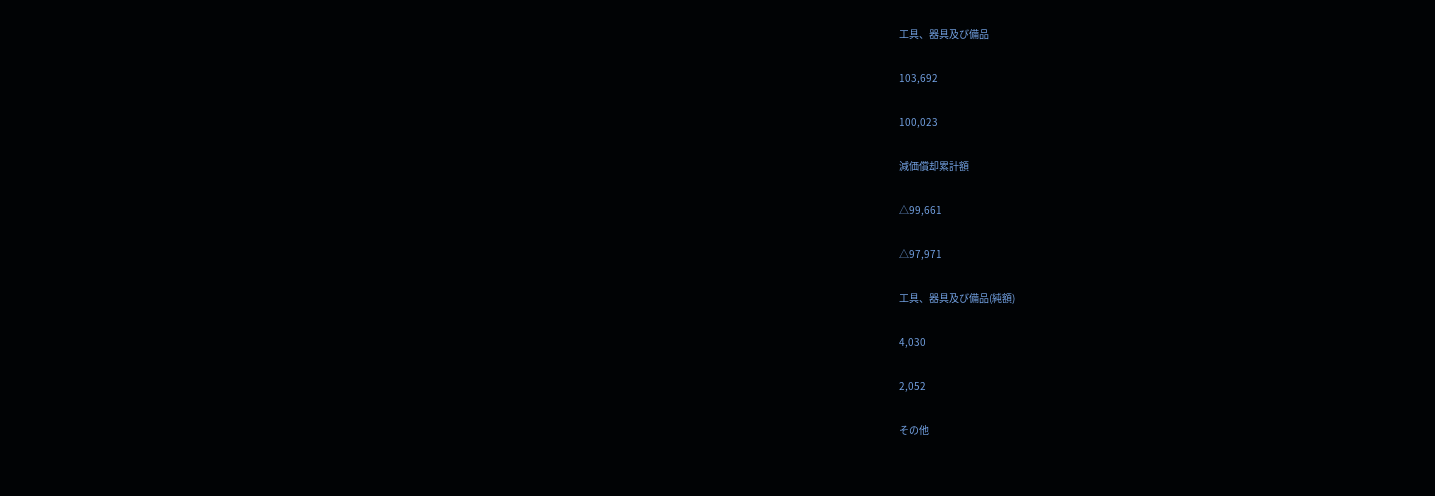工具、器具及び備品

103,692

100,023

減価償却累計額

△99,661

△97,971

工具、器具及び備品(純額)

4,030

2,052

その他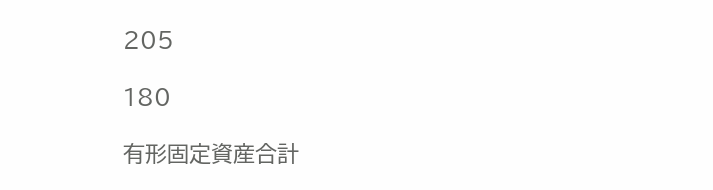205

180

有形固定資産合計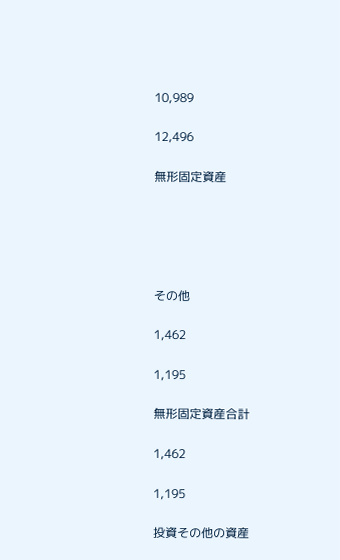10,989

12,496

無形固定資産





その他

1,462

1,195

無形固定資産合計

1,462

1,195

投資その他の資産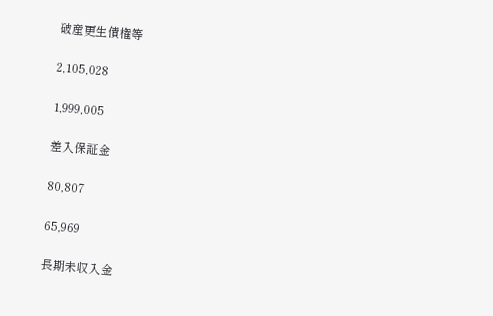破産更生債権等

2,105,028

1,999,005

差入保証金

80,807

65,969

長期未収入金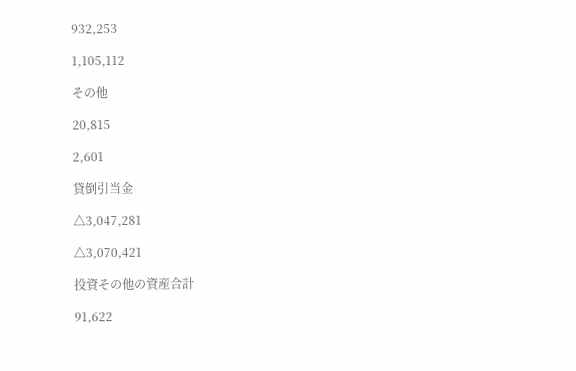932,253

1,105,112

その他

20,815

2,601

貸倒引当金

△3,047,281

△3,070,421

投資その他の資産合計

91,622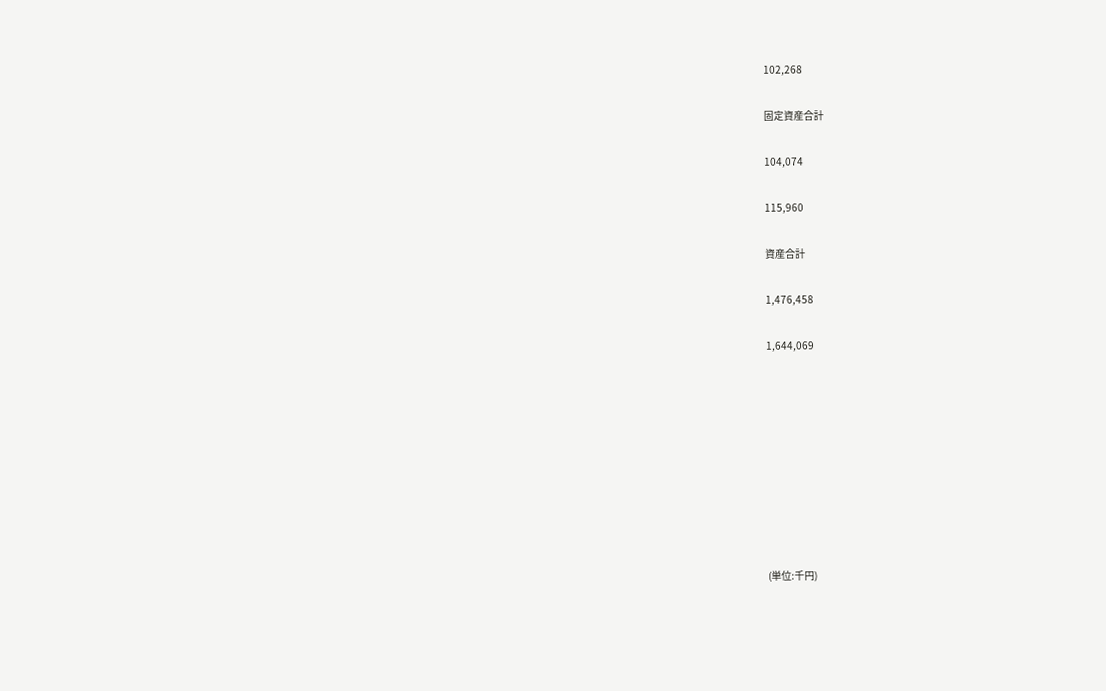102,268

固定資産合計

104,074

115,960

資産合計

1,476,458

1,644,069









(単位:千円)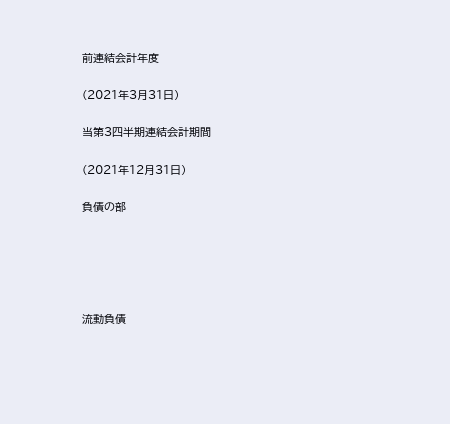前連結会計年度

(2021年3月31日)

当第3四半期連結会計期間

(2021年12月31日)

負債の部





流動負債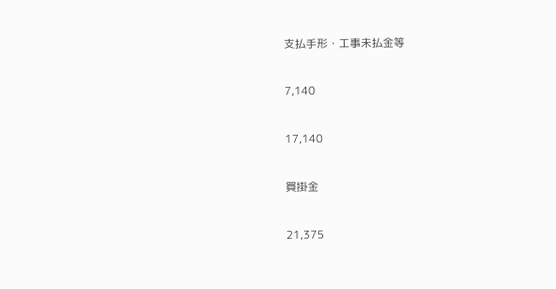支払手形・工事未払金等

7,140

17,140

買掛金

21,375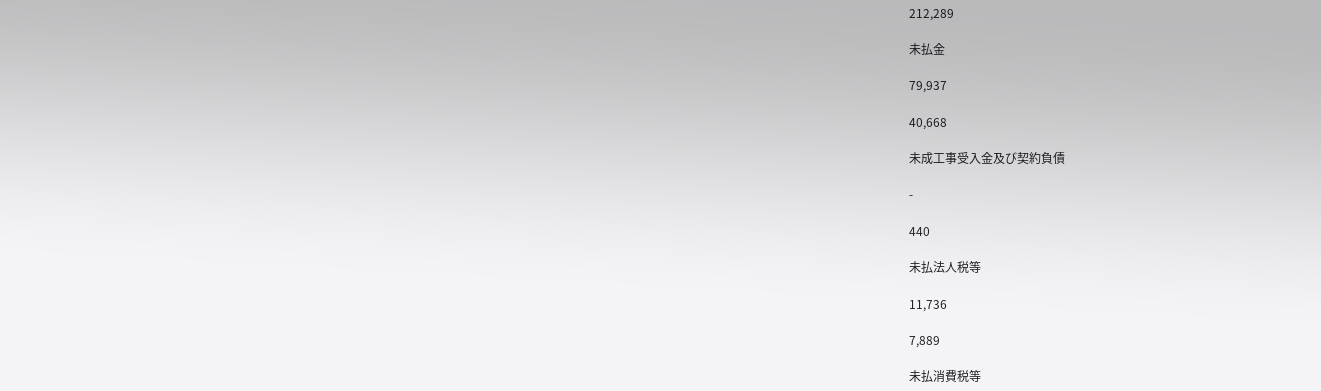212,289

未払金

79,937

40,668

未成工事受入金及び契約負債

-

440

未払法人税等

11,736

7,889

未払消費税等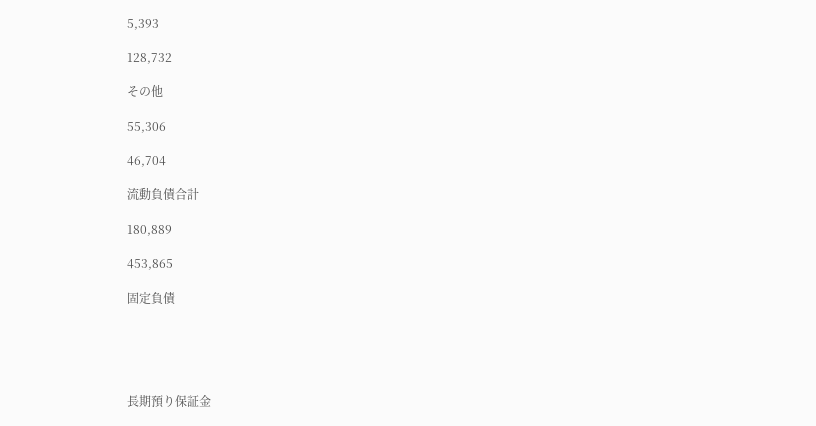5,393

128,732

その他

55,306

46,704

流動負債合計

180,889

453,865

固定負債





長期預り保証金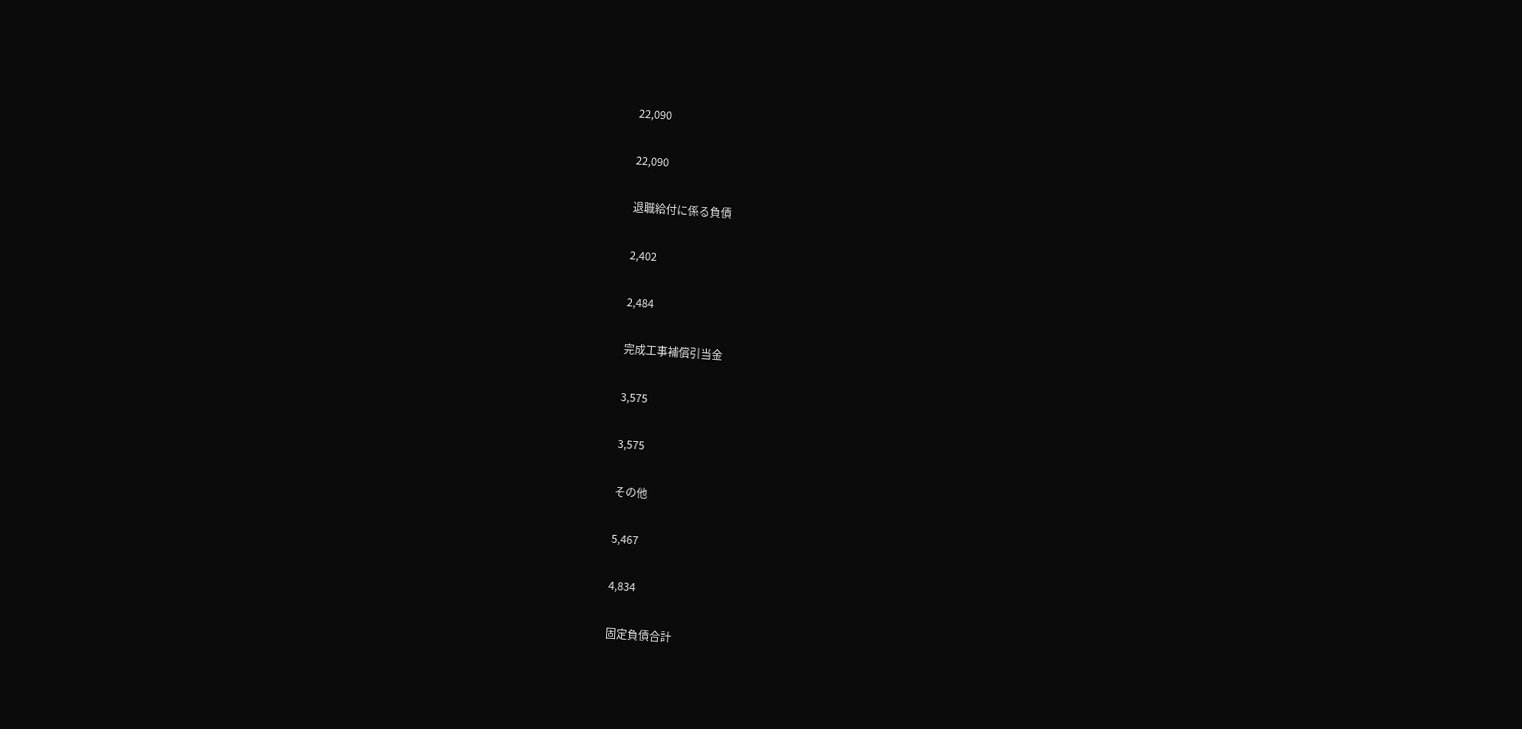22,090

22,090

退職給付に係る負債

2,402

2,484

完成工事補償引当金

3,575

3,575

その他

5,467

4,834

固定負債合計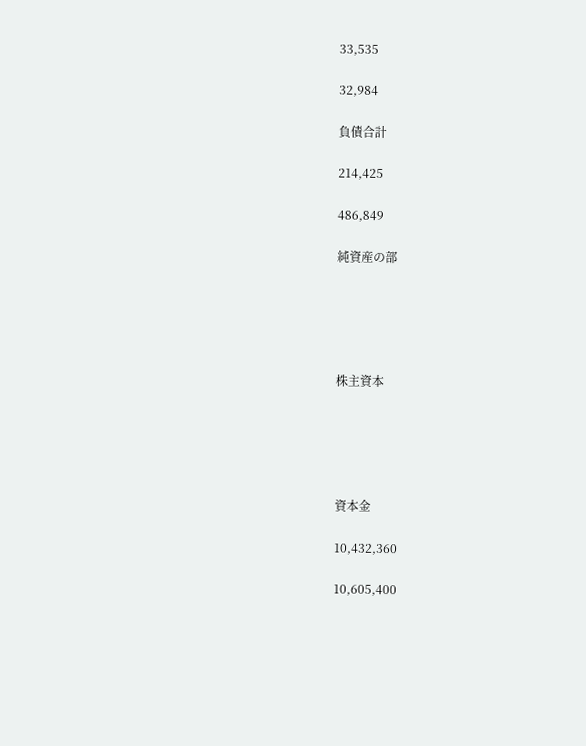33,535

32,984

負債合計

214,425

486,849

純資産の部





株主資本





資本金

10,432,360

10,605,400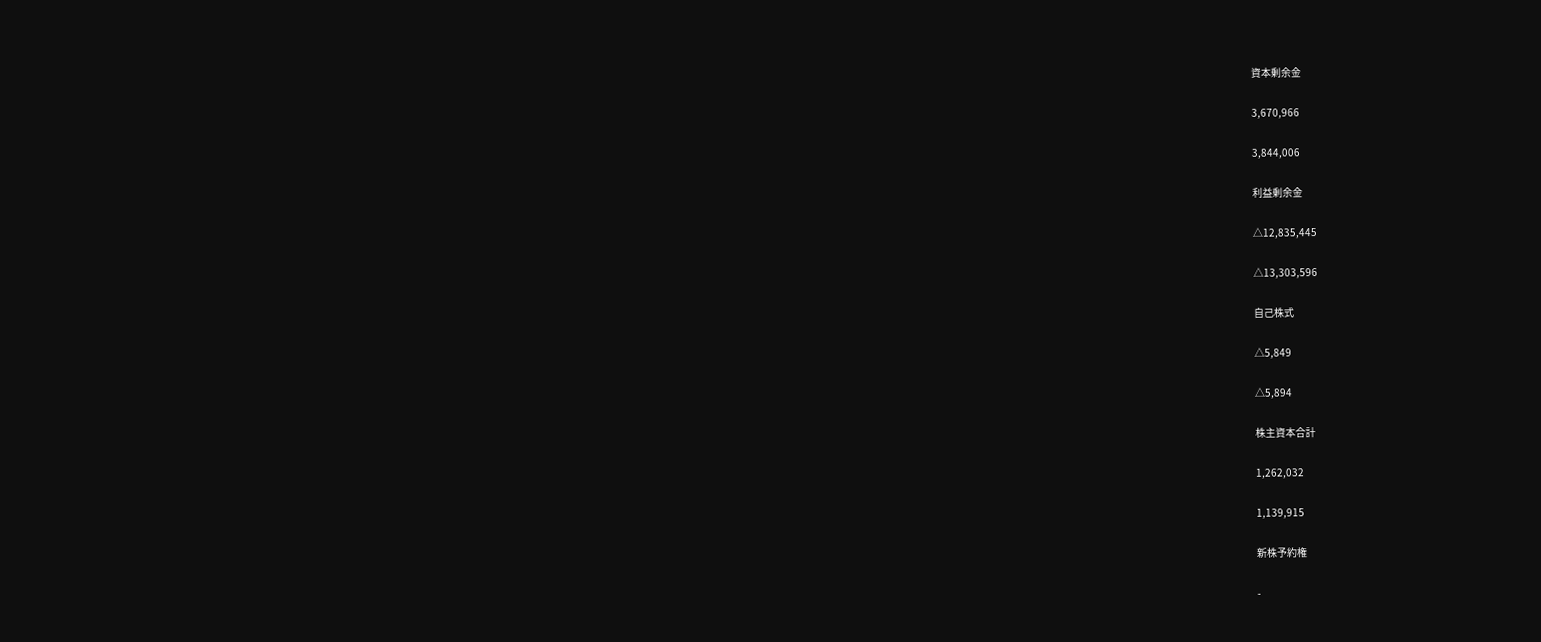資本剰余金

3,670,966

3,844,006

利益剰余金

△12,835,445

△13,303,596

自己株式

△5,849

△5,894

株主資本合計

1,262,032

1,139,915

新株予約権

-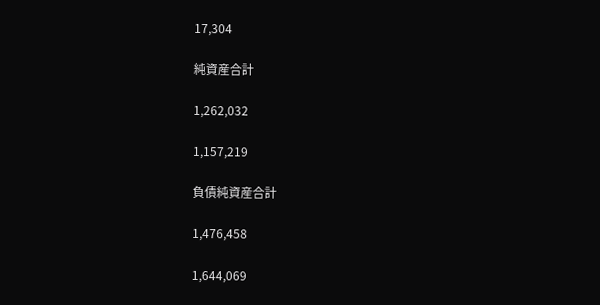17,304

純資産合計

1,262,032

1,157,219

負債純資産合計

1,476,458

1,644,069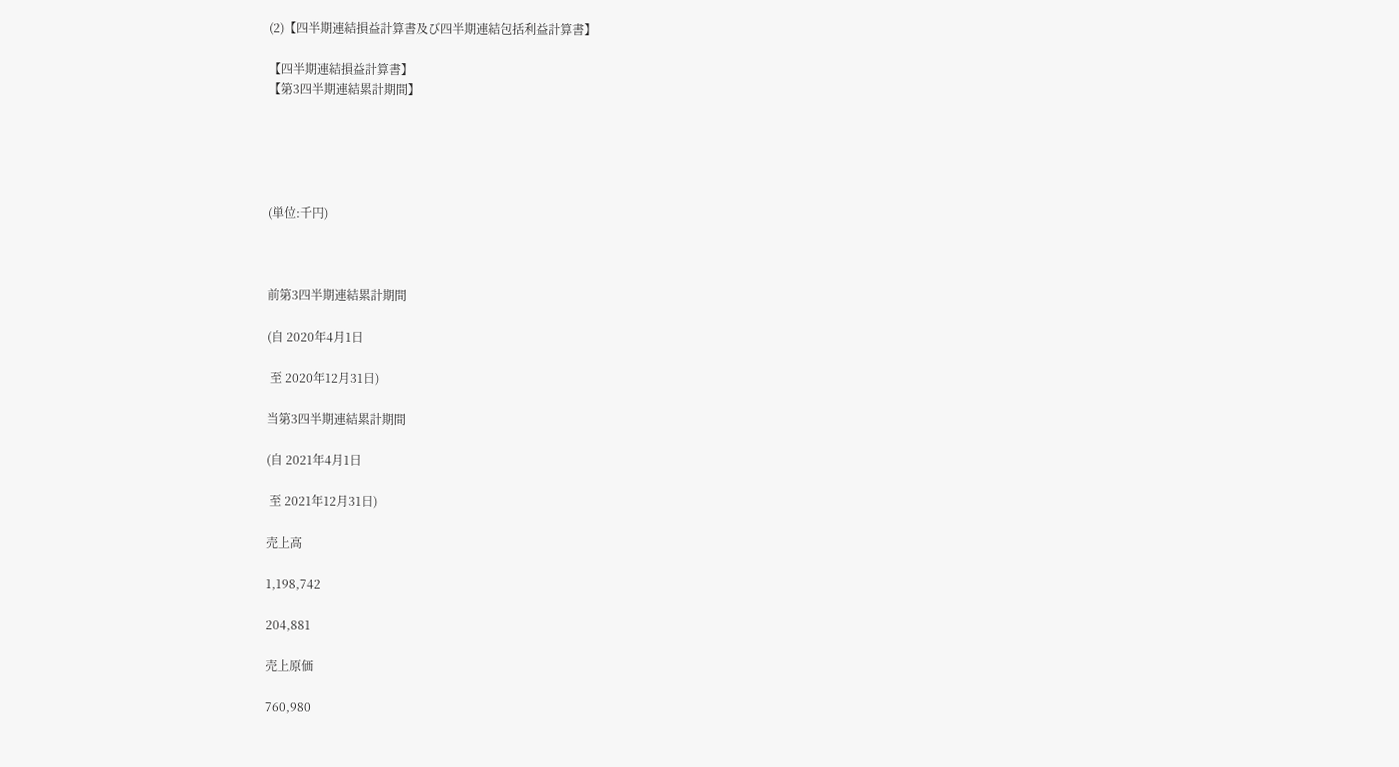(2)【四半期連結損益計算書及び四半期連結包括利益計算書】

【四半期連結損益計算書】
【第3四半期連結累計期間】





(単位:千円)



前第3四半期連結累計期間

(自 2020年4月1日

 至 2020年12月31日)

当第3四半期連結累計期間

(自 2021年4月1日

 至 2021年12月31日)

売上高

1,198,742

204,881

売上原価

760,980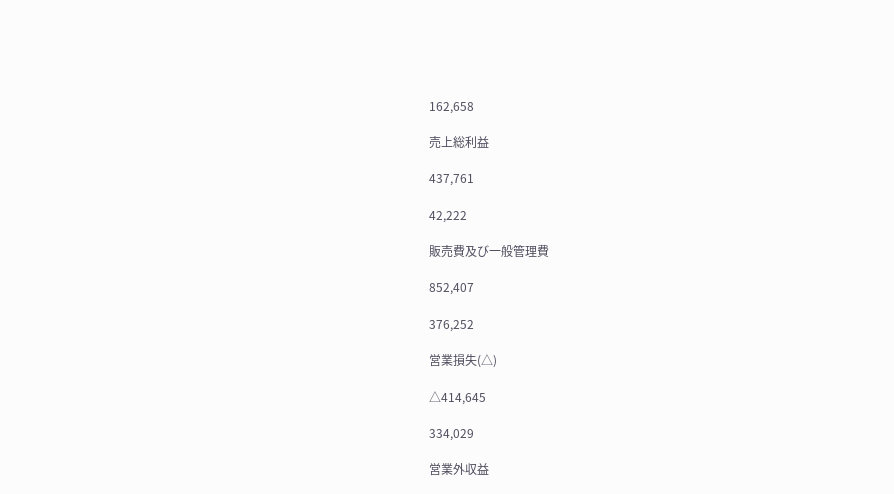162,658

売上総利益

437,761

42,222

販売費及び一般管理費

852,407

376,252

営業損失(△)

△414,645

334,029

営業外収益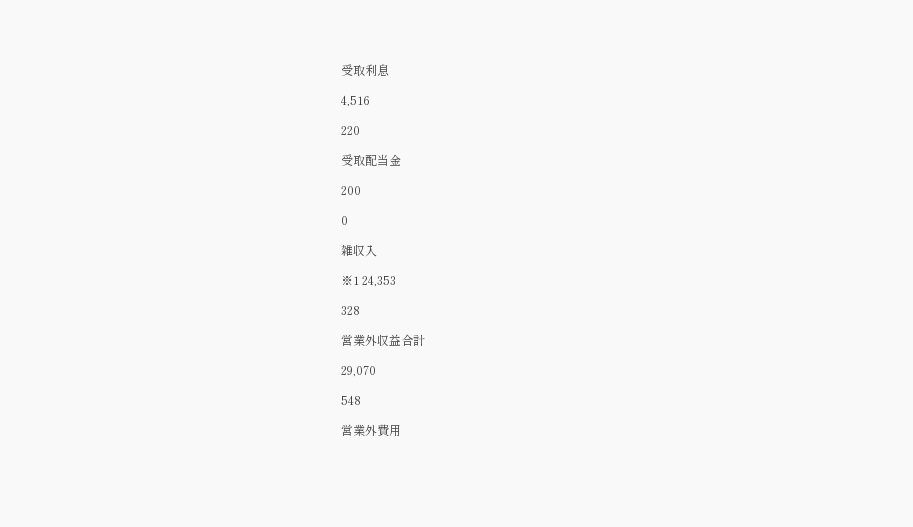受取利息

4,516

220

受取配当金

200

0

雑収入

※1 24,353

328

営業外収益合計

29,070

548

営業外費用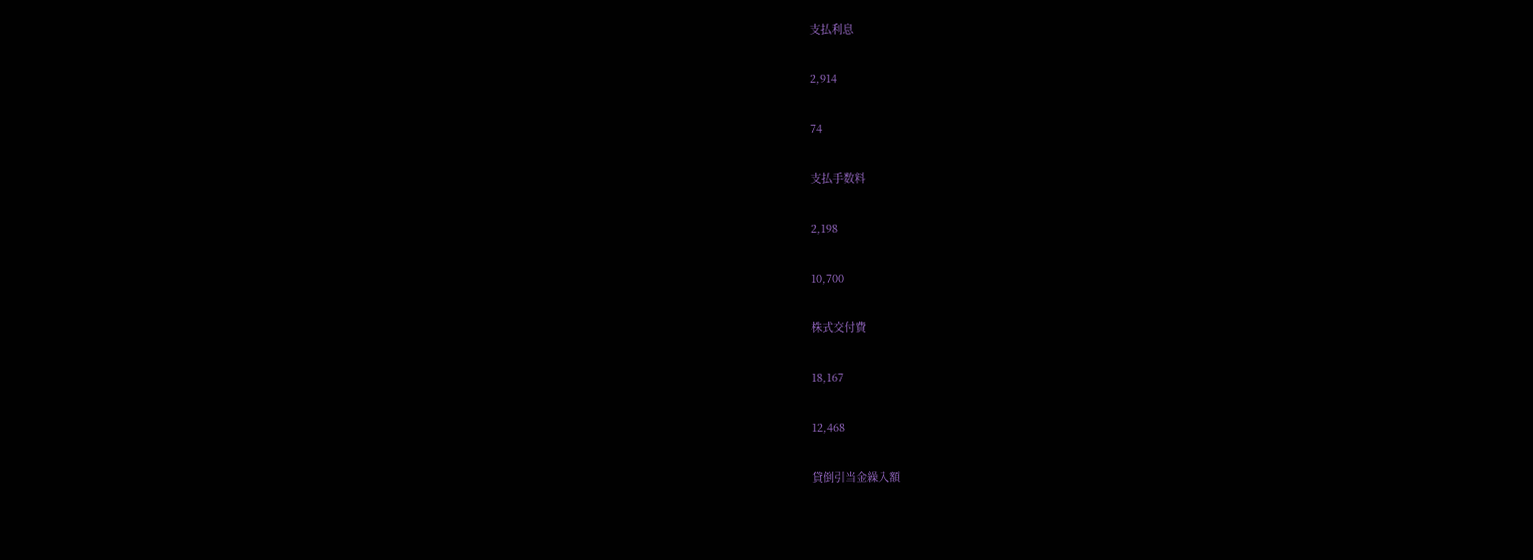支払利息

2,914

74

支払手数料

2,198

10,700

株式交付費

18,167

12,468

貸倒引当金繰入額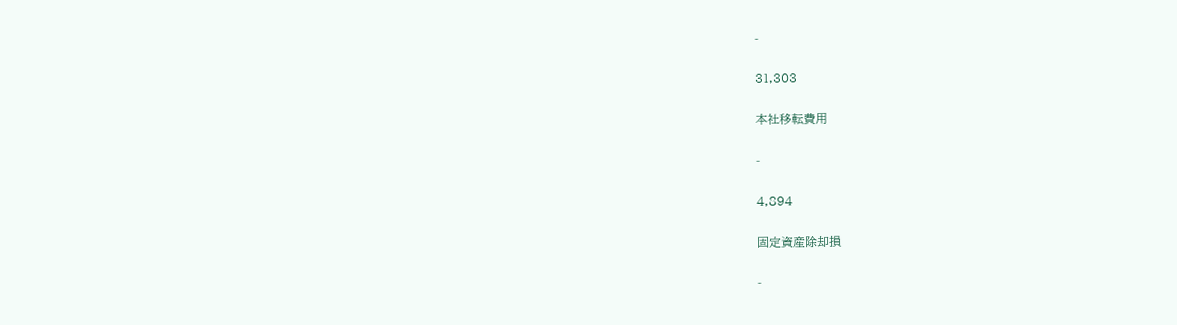-

31,303

本社移転費用

-

4,894

固定資産除却損

-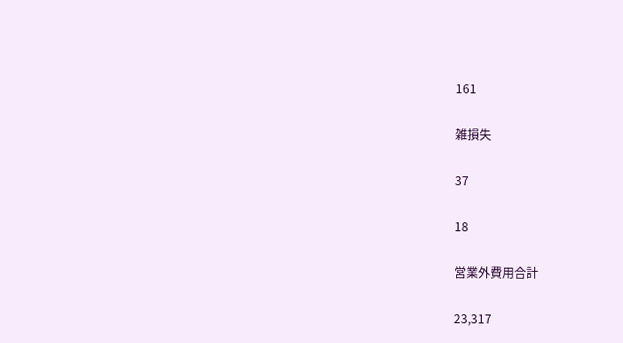161

雑損失

37

18

営業外費用合計

23,317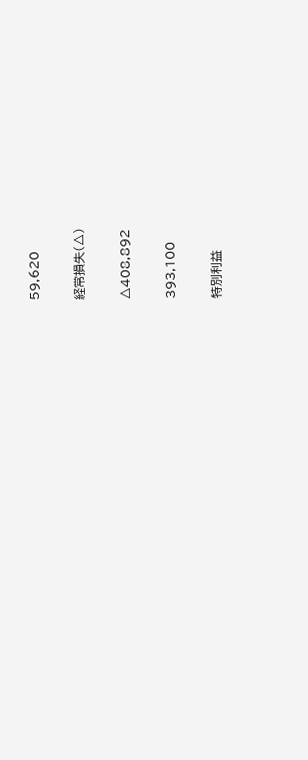59,620

経常損失(△)

△408,892

393,100

特別利益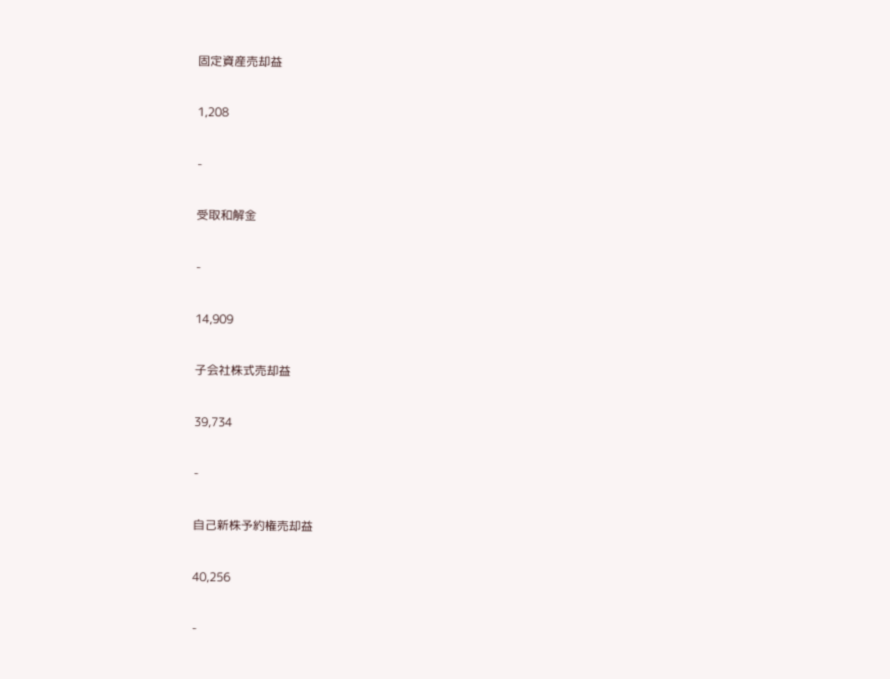固定資産売却益

1,208

-

受取和解金

-

14,909

子会社株式売却益

39,734

-

自己新株予約権売却益

40,256

-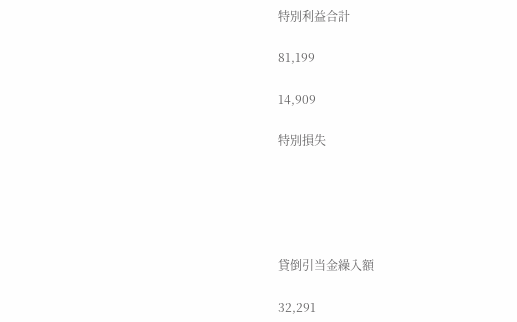特別利益合計

81,199

14,909

特別損失





貸倒引当金繰入額

32,291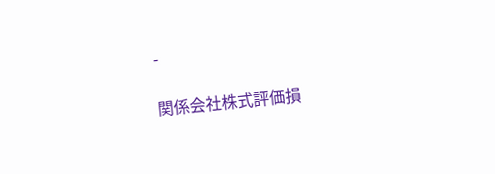-

関係会社株式評価損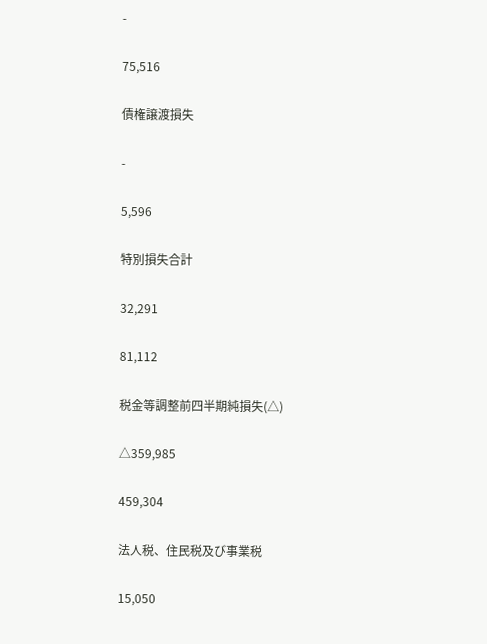-

75,516

債権譲渡損失

-

5,596

特別損失合計

32,291

81,112

税金等調整前四半期純損失(△)

△359,985

459,304

法人税、住民税及び事業税

15,050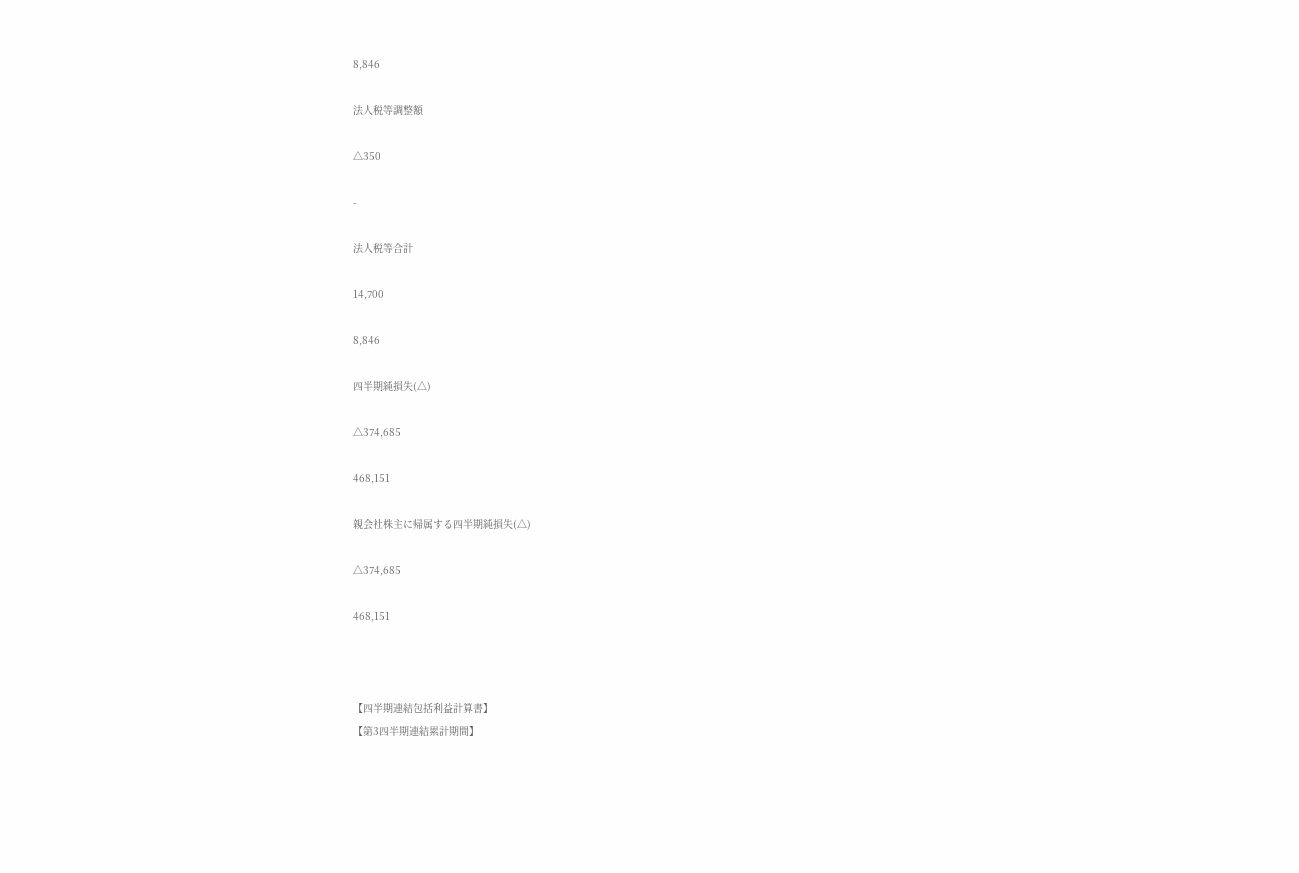8,846

法人税等調整額

△350

-

法人税等合計

14,700

8,846

四半期純損失(△)

△374,685

468,151

親会社株主に帰属する四半期純損失(△)

△374,685

468,151



【四半期連結包括利益計算書】
【第3四半期連結累計期間】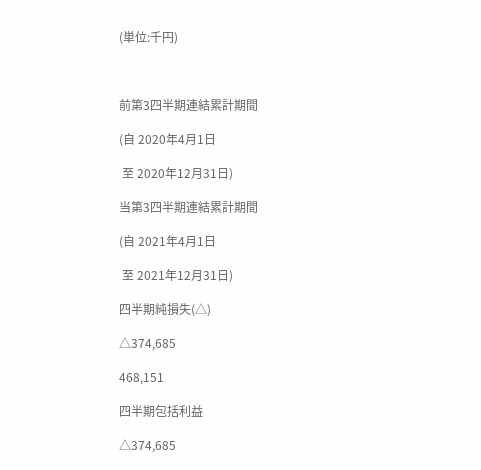(単位:千円)



前第3四半期連結累計期間

(自 2020年4月1日

 至 2020年12月31日)

当第3四半期連結累計期間

(自 2021年4月1日

 至 2021年12月31日)

四半期純損失(△)

△374,685

468,151

四半期包括利益

△374,685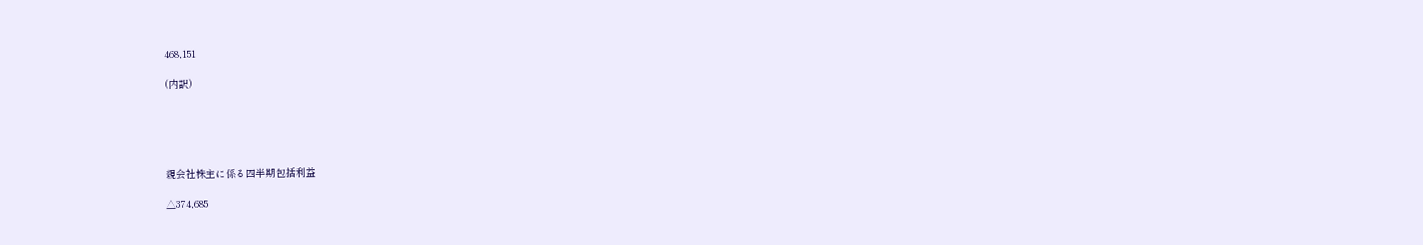468,151

(内訳)





親会社株主に係る四半期包括利益

△374,685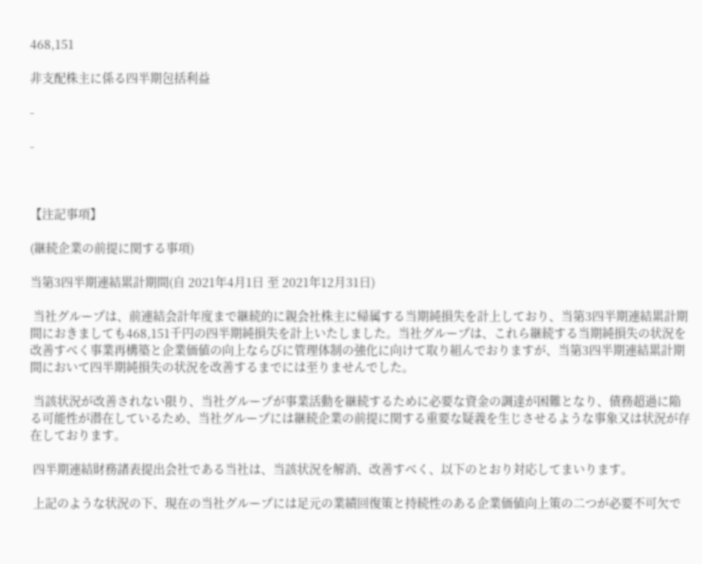468,151

非支配株主に係る四半期包括利益

-

-



【注記事項】

(継続企業の前提に関する事項)

当第3四半期連結累計期間(自 2021年4月1日 至 2021年12月31日)

 当社グループは、前連結会計年度まで継続的に親会社株主に帰属する当期純損失を計上しており、当第3四半期連結累計期間におきましても468,151千円の四半期純損失を計上いたしました。当社グループは、これら継続する当期純損失の状況を改善すべく事業再構築と企業価値の向上ならびに管理体制の強化に向けて取り組んでおりますが、当第3四半期連結累計期間において四半期純損失の状況を改善するまでには至りませんでした。

 当該状況が改善されない限り、当社グループが事業活動を継続するために必要な資金の調達が困難となり、債務超過に陥る可能性が潜在しているため、当社グループには継続企業の前提に関する重要な疑義を生じさせるような事象又は状況が存在しております。

 四半期連結財務諸表提出会社である当社は、当該状況を解消、改善すべく、以下のとおり対応してまいります。

 上記のような状況の下、現在の当社グループには足元の業績回復策と持続性のある企業価値向上策の二つが必要不可欠で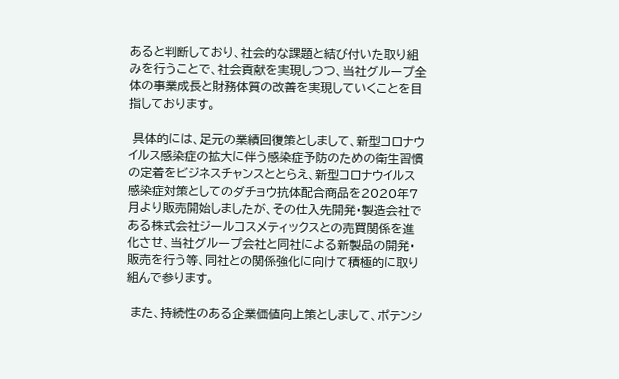あると判断しており、社会的な課題と結び付いた取り組みを行うことで、社会貢献を実現しつつ、当社グループ全体の事業成長と財務体質の改善を実現していくことを目指しております。

 具体的には、足元の業績回復策としまして、新型コロナウイルス感染症の拡大に伴う感染症予防のための衛生習慣の定着をビジネスチャンスととらえ、新型コロナウイルス感染症対策としてのダチョウ抗体配合商品を2020年7月より販売開始しましたが、その仕入先開発・製造会社である株式会社ジールコスメティックスとの売買関係を進化させ、当社グループ会社と同社による新製品の開発・販売を行う等、同社との関係強化に向けて積極的に取り組んで参ります。

 また、持続性のある企業価値向上策としまして、ポテンシ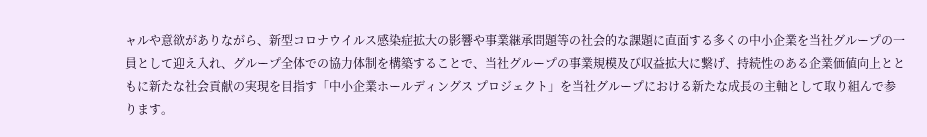ャルや意欲がありながら、新型コロナウイルス感染症拡大の影響や事業継承問題等の社会的な課題に直面する多くの中小企業を当社グループの一員として迎え入れ、グループ全体での協力体制を構築することで、当社グループの事業規模及び収益拡大に繋げ、持続性のある企業価値向上とともに新たな社会貢献の実現を目指す「中小企業ホールディングス プロジェクト」を当社グループにおける新たな成長の主軸として取り組んで参ります。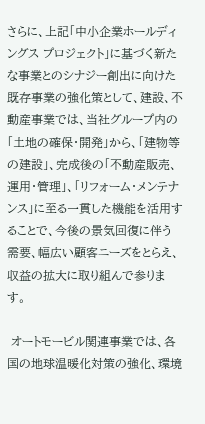さらに、上記「中小企業ホールディングス プロジェクト」に基づく新たな事業とのシナジー創出に向けた既存事業の強化策として、建設、不動産事業では、当社グループ内の「土地の確保・開発」から、「建物等の建設」、完成後の「不動産販売、運用・管理」、「リフォーム・メンテナンス」に至る一貫した機能を活用することで、今後の景気回復に伴う需要、幅広い顧客ニーズをとらえ、収益の拡大に取り組んで参ります。

 オートモービル関連事業では、各国の地球温暖化対策の強化、環境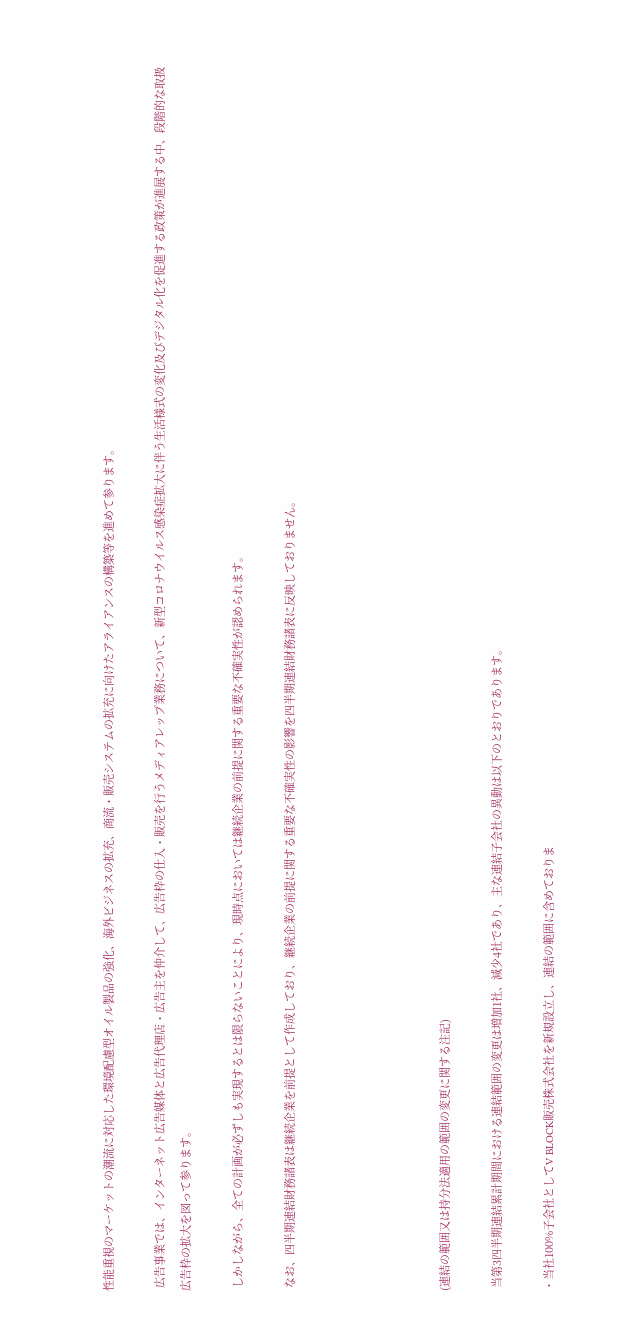性能重視のマーケットの潮流に対応した環境配慮型オイル製品の強化、海外ビジネスの拡充、商流・販売システムの拡充に向けたアライアンスの構築等を進めて参ります。

 広告事業では、インターネット広告媒体と広告代理店・広告主を仲介して、広告枠の仕入・販売を行うメディアレップ業務について、新型コロナウイルス感染症拡大に伴う生活様式の変化及びデジタル化を促進する政策が進展する中、段階的な取扱広告枠の拡大を図って参ります。

 しかしながら、全ての計画が必ずしも実現するとは限らないことにより、現時点においては継続企業の前提に関する重要な不確実性が認められます。

 なお、四半期連結財務諸表は継続企業を前提として作成しており、継続企業の前提に関する重要な不確実性の影響を四半期連結財務諸表に反映しておりません。





(連結の範囲又は持分法適用の範囲の変更に関する注記)

 当第3四半期連結累計期間における連結範囲の変更は増加1社、減少4社であり、主な連結子会社の異動は以下のとおりであります。

・当社100%子会社としてV BLOCK販売株式会社を新規設立し、連結の範囲に含めておりま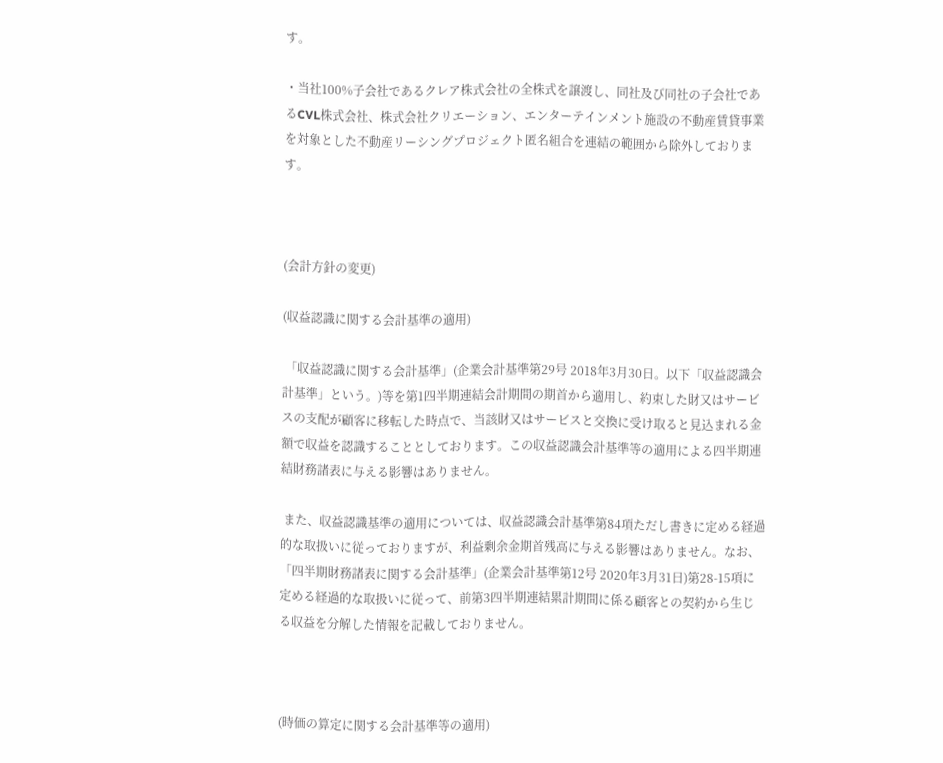す。

・当社100%子会社であるクレア株式会社の全株式を譲渡し、同社及び同社の子会社であるCVL株式会社、株式会社クリエーション、エンターテインメント施設の不動産賃貸事業を対象とした不動産リーシングプロジェクト匿名組合を連結の範囲から除外しております。



(会計方針の変更)

(収益認識に関する会計基準の適用)

 「収益認識に関する会計基準」(企業会計基準第29号 2018年3月30日。以下「収益認識会計基準」という。)等を第1四半期連結会計期間の期首から適用し、約束した財又はサービスの支配が顧客に移転した時点で、当該財又はサービスと交換に受け取ると見込まれる金額で収益を認識することとしております。この収益認識会計基準等の適用による四半期連結財務諸表に与える影響はありません。

 また、収益認識基準の適用については、収益認識会計基準第84項ただし書きに定める経過的な取扱いに従っておりますが、利益剰余金期首残高に与える影響はありません。なお、「四半期財務諸表に関する会計基準」(企業会計基準第12号 2020年3月31日)第28-15項に定める経過的な取扱いに従って、前第3四半期連結累計期間に係る顧客との契約から生じる収益を分解した情報を記載しておりません。



(時価の算定に関する会計基準等の適用)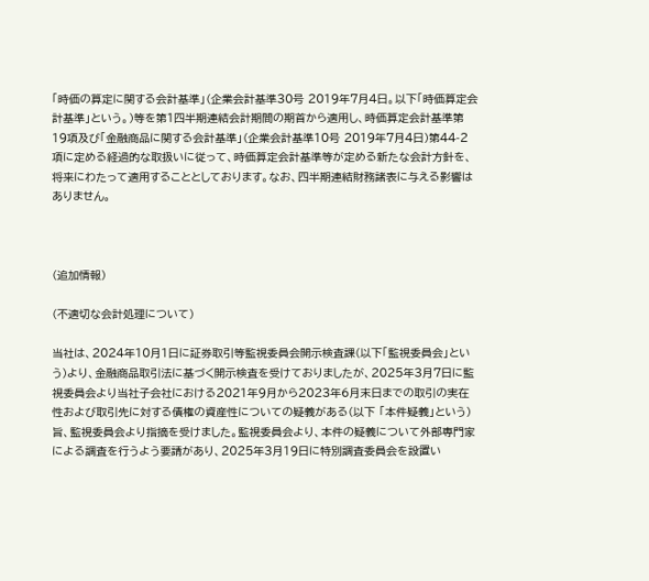「時価の算定に関する会計基準」(企業会計基準30号 2019年7月4日。以下「時価算定会計基準」という。)等を第1四半期連結会計期間の期首から適用し、時価算定会計基準第19項及び「金融商品に関する会計基準」(企業会計基準10号 2019年7月4日)第44-2項に定める経過的な取扱いに従って、時価算定会計基準等が定める新たな会計方針を、将来にわたって適用することとしております。なお、四半期連結財務諸表に与える影響はありません。



(追加情報)

(不適切な会計処理について)

当社は、2024年10月1日に証券取引等監視委員会開示検査課(以下「監視委員会」という)より、金融商品取引法に基づく開示検査を受けておりましたが、2025年3月7日に監視委員会より当社子会社における2021年9月から2023年6月末日までの取引の実在性および取引先に対する債権の資産性についての疑義がある(以下 「本件疑義」という)旨、監視委員会より指摘を受けました。監視委員会より、本件の疑義について外部専門家による調査を行うよう要請があり、2025年3月19日に特別調査委員会を設置い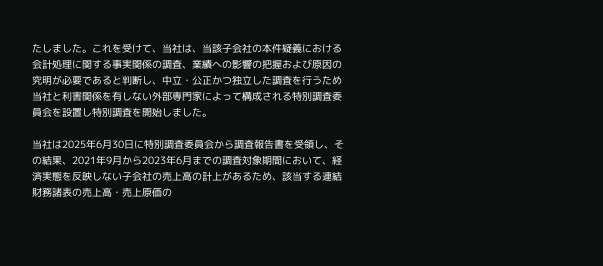たしました。これを受けて、当社は、当該子会社の本件疑義における会計処理に関する事実関係の調査、業績への影響の把握および原因の究明が必要であると判断し、中立・公正かつ独立した調査を行うため当社と利害関係を有しない外部専門家によって構成される特別調査委員会を設置し特別調査を開始しました。

当社は2025年6月30日に特別調査委員会から調査報告書を受領し、その結果、2021年9月から2023年6月までの調査対象期間において、経済実態を反映しない子会社の売上高の計上があるため、該当する連結財務諸表の売上高・売上原価の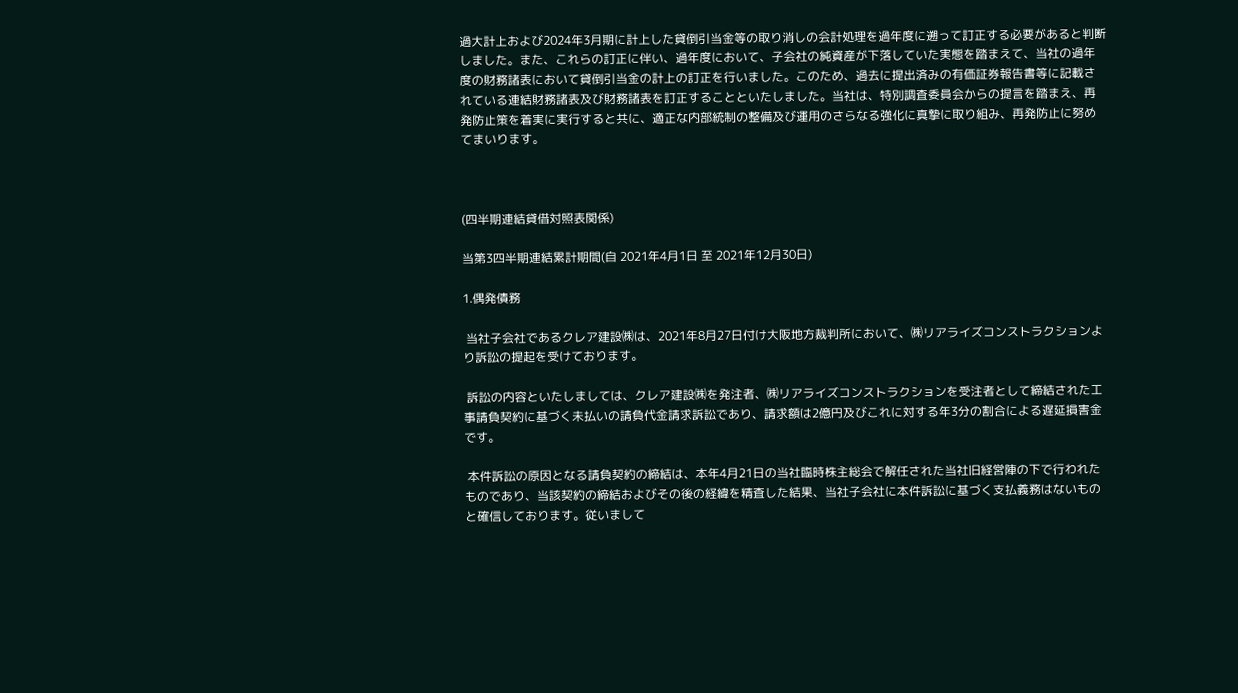過大計上および2024年3月期に計上した貸倒引当金等の取り消しの会計処理を過年度に遡って訂正する必要があると判断しました。また、これらの訂正に伴い、過年度において、子会社の純資産が下落していた実態を踏まえて、当社の過年度の財務諸表において貸倒引当金の計上の訂正を行いました。このため、過去に提出済みの有価証券報告書等に記載されている連結財務諸表及び財務諸表を訂正することといたしました。当社は、特別調査委員会からの提言を踏まえ、再発防止策を着実に実行すると共に、適正な内部統制の整備及び運用のさらなる強化に真摯に取り組み、再発防止に努めてまいります。



(四半期連結貸借対照表関係)

当第3四半期連結累計期間(自 2021年4月1日 至 2021年12月30日)

1.偶発債務

 当社子会社であるクレア建設㈱は、2021年8月27日付け大阪地方裁判所において、㈱リアライズコンストラクションより訴訟の提起を受けております。

 訴訟の内容といたしましては、クレア建設㈱を発注者、㈱リアライズコンストラクションを受注者として締結された工事請負契約に基づく未払いの請負代金請求訴訟であり、請求額は2億円及びこれに対する年3分の割合による遅延損害金です。

 本件訴訟の原因となる請負契約の締結は、本年4月21日の当社臨時株主総会で解任された当社旧経営陣の下で行われたものであり、当該契約の締結およびその後の経緯を精査した結果、当社子会社に本件訴訟に基づく支払義務はないものと確信しております。従いまして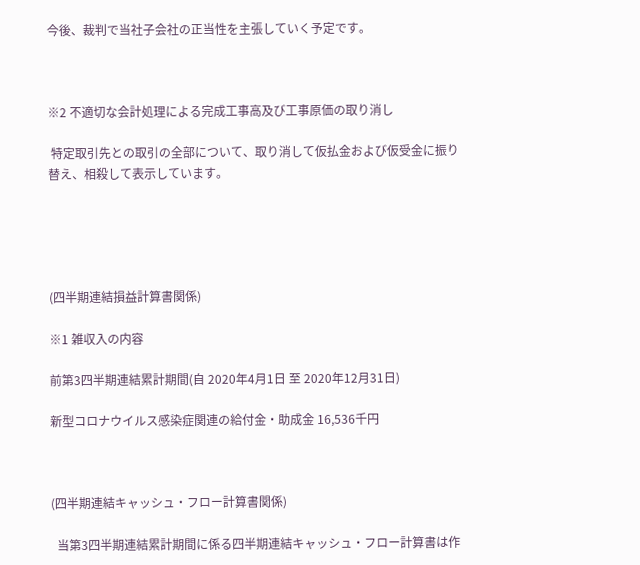今後、裁判で当社子会社の正当性を主張していく予定です。



※2 不適切な会計処理による完成工事高及び工事原価の取り消し

 特定取引先との取引の全部について、取り消して仮払金および仮受金に振り替え、相殺して表示しています。





(四半期連結損益計算書関係)

※1 雑収入の内容

前第3四半期連結累計期間(自 2020年4月1日 至 2020年12月31日)

新型コロナウイルス感染症関連の給付金・助成金 16,536千円



(四半期連結キャッシュ・フロー計算書関係)

  当第3四半期連結累計期間に係る四半期連結キャッシュ・フロー計算書は作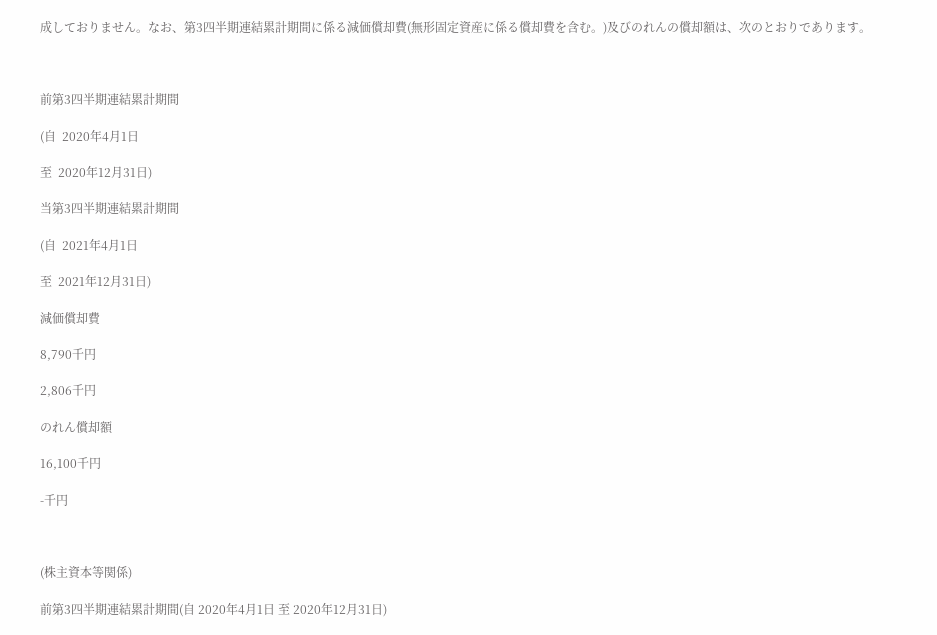成しておりません。なお、第3四半期連結累計期間に係る減価償却費(無形固定資産に係る償却費を含む。)及びのれんの償却額は、次のとおりであります。



前第3四半期連結累計期間

(自  2020年4月1日

至  2020年12月31日)

当第3四半期連結累計期間

(自  2021年4月1日

至  2021年12月31日)

減価償却費

8,790千円

2,806千円

のれん償却額

16,100千円

-千円



(株主資本等関係)

前第3四半期連結累計期間(自 2020年4月1日 至 2020年12月31日)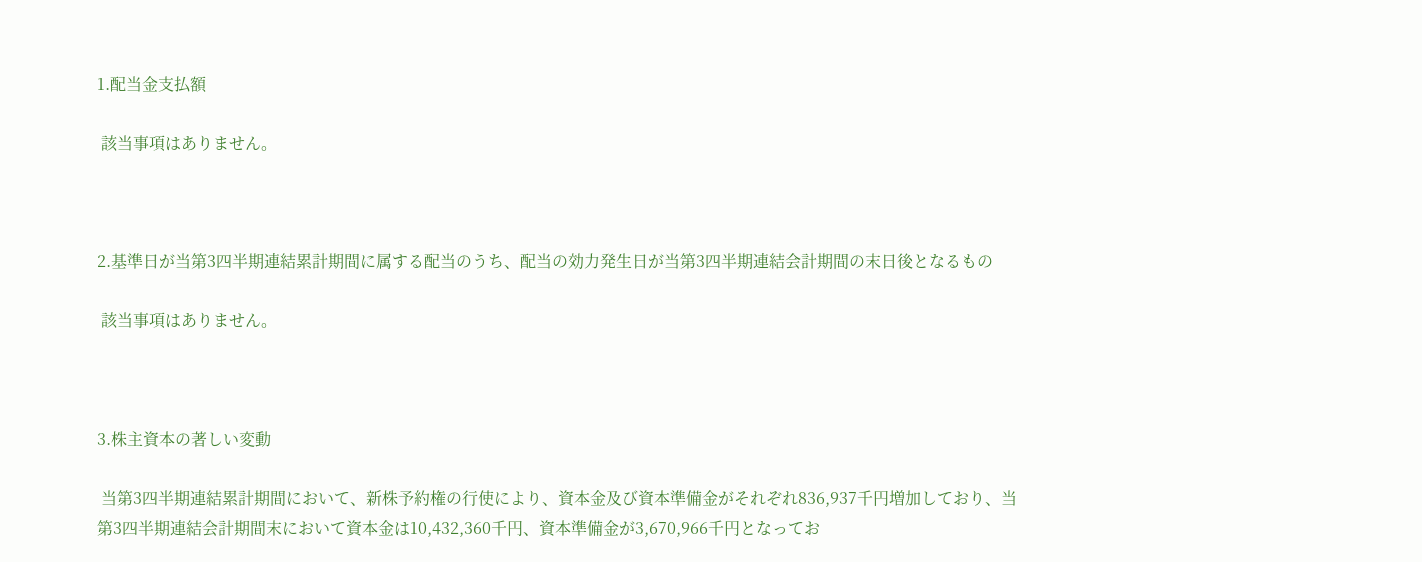1.配当金支払額

 該当事項はありません。



2.基準日が当第3四半期連結累計期間に属する配当のうち、配当の効力発生日が当第3四半期連結会計期間の末日後となるもの

 該当事項はありません。



3.株主資本の著しい変動

 当第3四半期連結累計期間において、新株予約権の行使により、資本金及び資本準備金がそれぞれ836,937千円増加しており、当第3四半期連結会計期間末において資本金は10,432,360千円、資本準備金が3,670,966千円となってお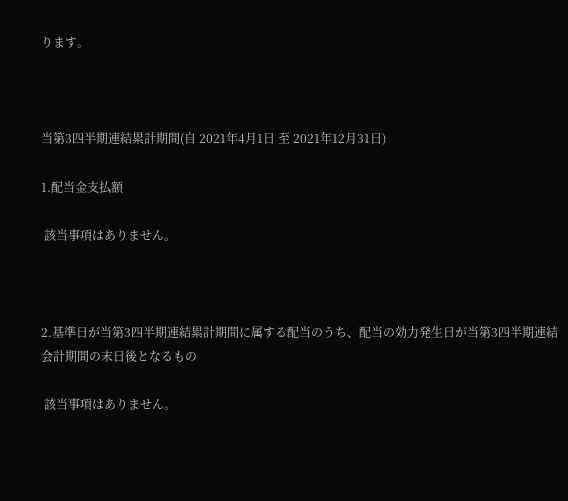ります。



当第3四半期連結累計期間(自 2021年4月1日 至 2021年12月31日)

1.配当金支払額

 該当事項はありません。



2.基準日が当第3四半期連結累計期間に属する配当のうち、配当の効力発生日が当第3四半期連結会計期間の末日後となるもの

 該当事項はありません。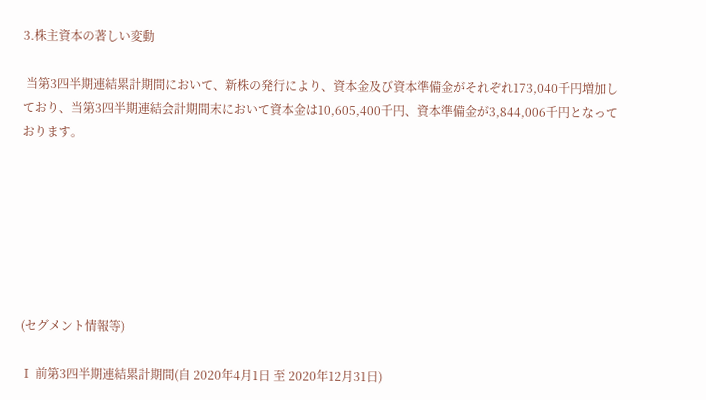3.株主資本の著しい変動

 当第3四半期連結累計期間において、新株の発行により、資本金及び資本準備金がそれぞれ173,040千円増加しており、当第3四半期連結会計期間末において資本金は10,605,400千円、資本準備金が3,844,006千円となっております。







(セグメント情報等)

Ⅰ 前第3四半期連結累計期間(自 2020年4月1日 至 2020年12月31日)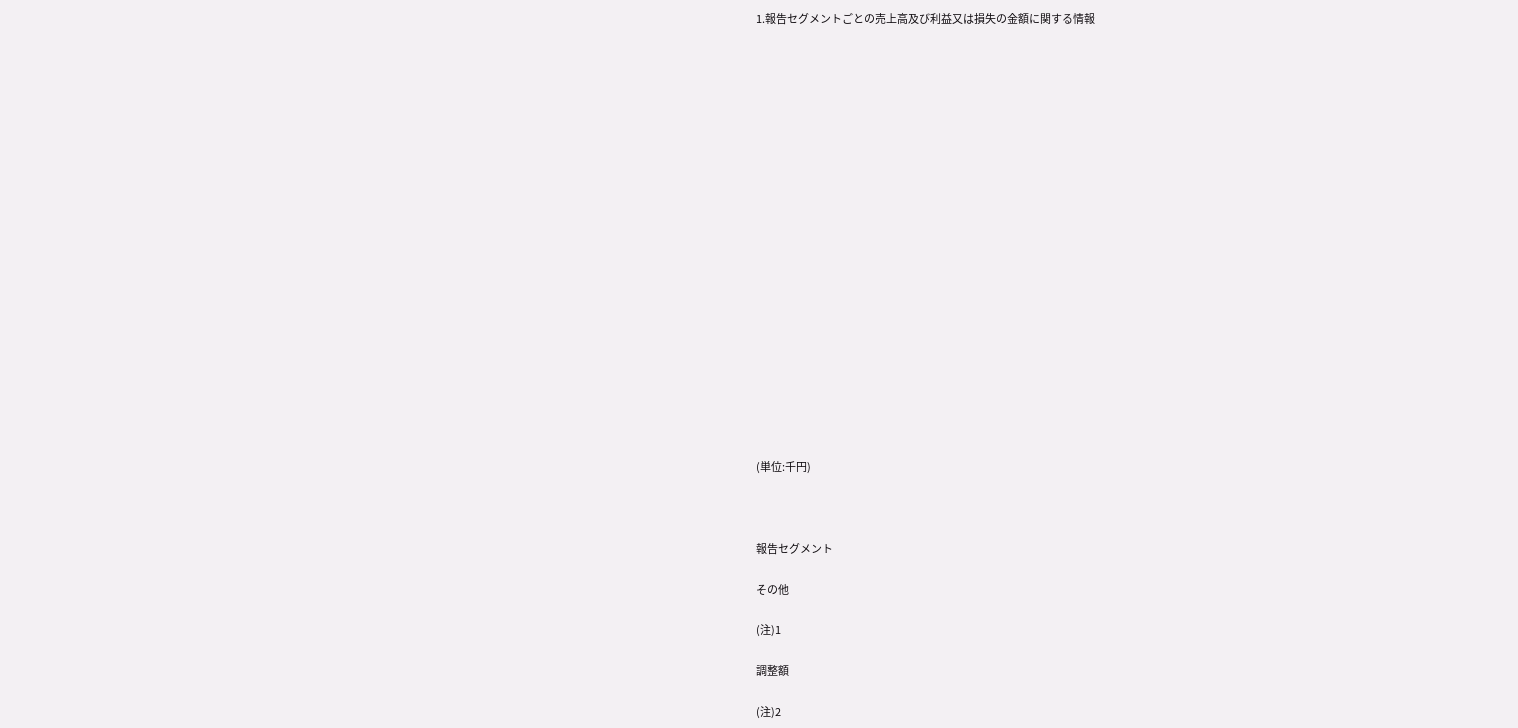1.報告セグメントごとの売上高及び利益又は損失の金額に関する情報





















(単位:千円)



報告セグメント

その他

(注)1

調整額

(注)2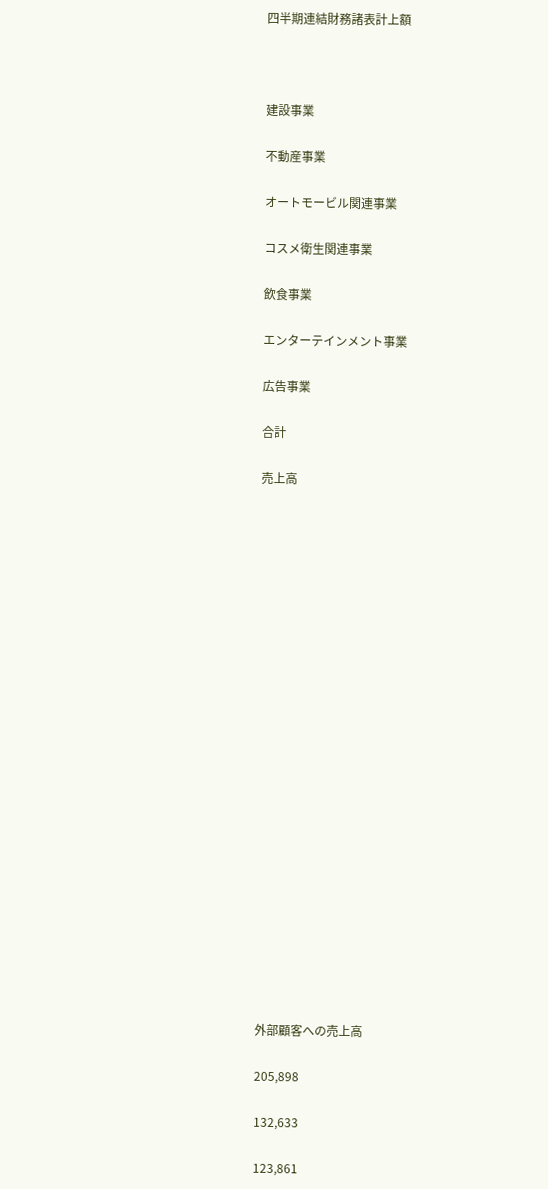四半期連結財務諸表計上額



建設事業

不動産事業

オートモービル関連事業

コスメ衛生関連事業

飲食事業

エンターテインメント事業

広告事業

合計

売上高























外部顧客への売上高

205,898

132,633

123,861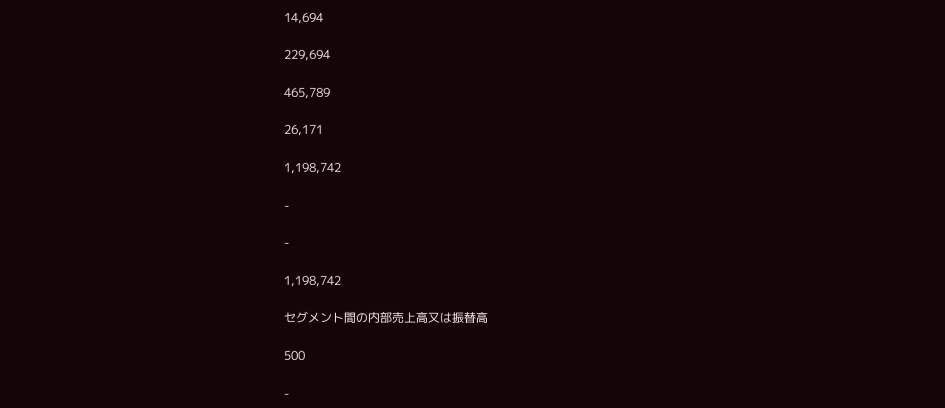14,694

229,694

465,789

26,171

1,198,742

-

-

1,198,742

セグメント間の内部売上高又は振替高

500

-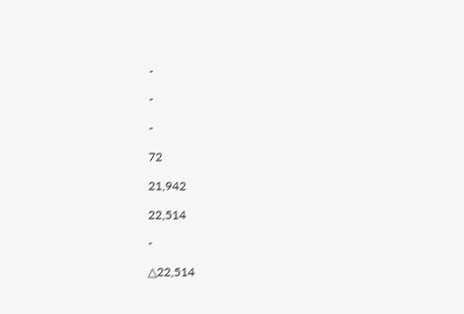-

-

-

72

21,942

22,514

-

△22,514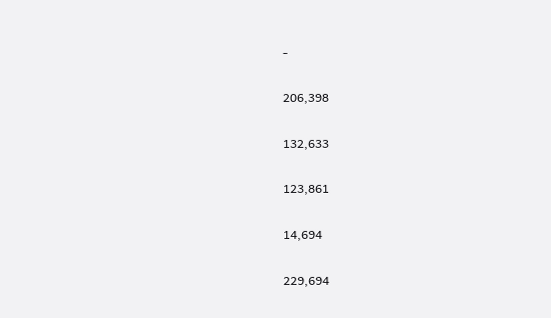-

206,398

132,633

123,861

14,694

229,694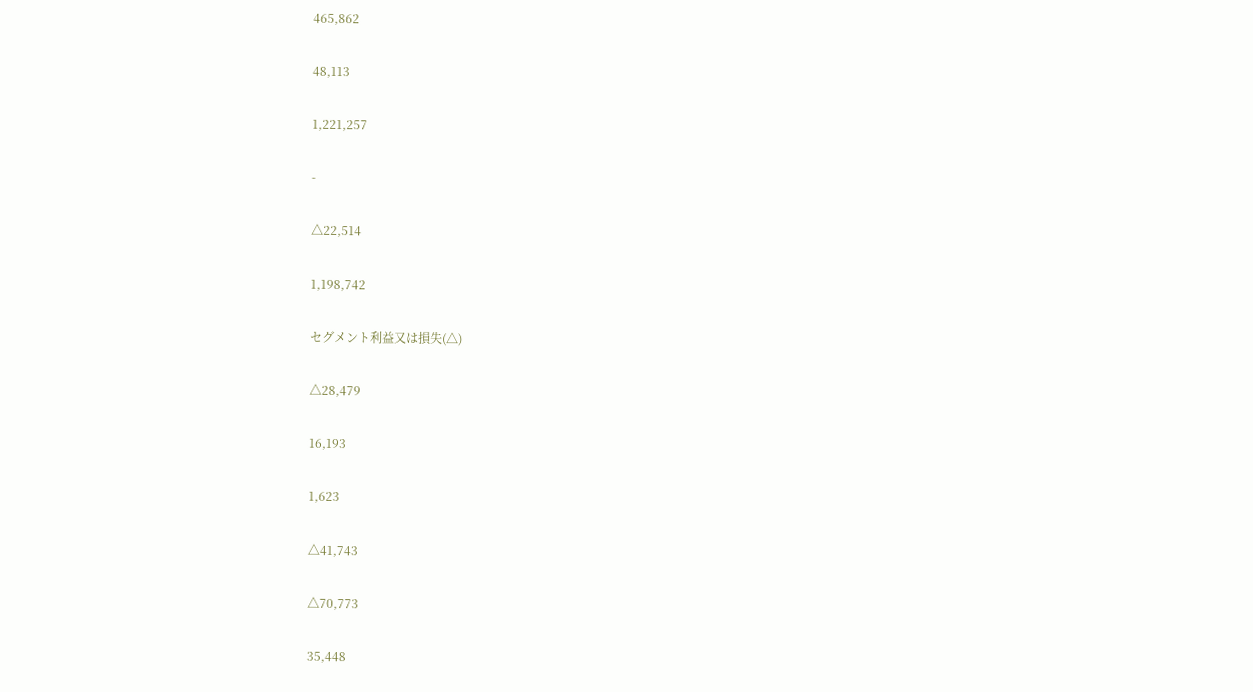465,862

48,113

1,221,257

-

△22,514

1,198,742

セグメント利益又は損失(△)

△28,479

16,193

1,623

△41,743

△70,773

35,448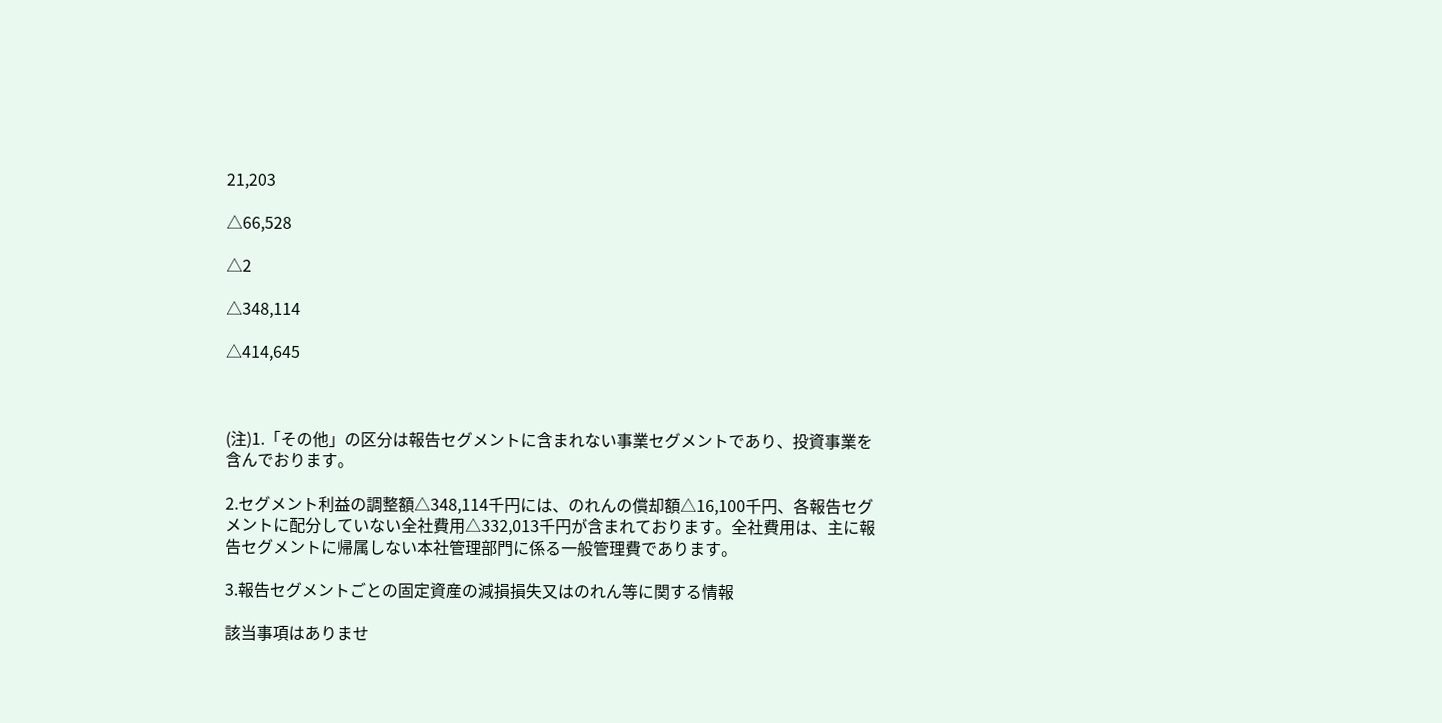21,203

△66,528

△2

△348,114

△414,645



(注)1.「その他」の区分は報告セグメントに含まれない事業セグメントであり、投資事業を含んでおります。

2.セグメント利益の調整額△348,114千円には、のれんの償却額△16,100千円、各報告セグメントに配分していない全社費用△332,013千円が含まれております。全社費用は、主に報告セグメントに帰属しない本社管理部門に係る一般管理費であります。

3.報告セグメントごとの固定資産の減損損失又はのれん等に関する情報

該当事項はありませ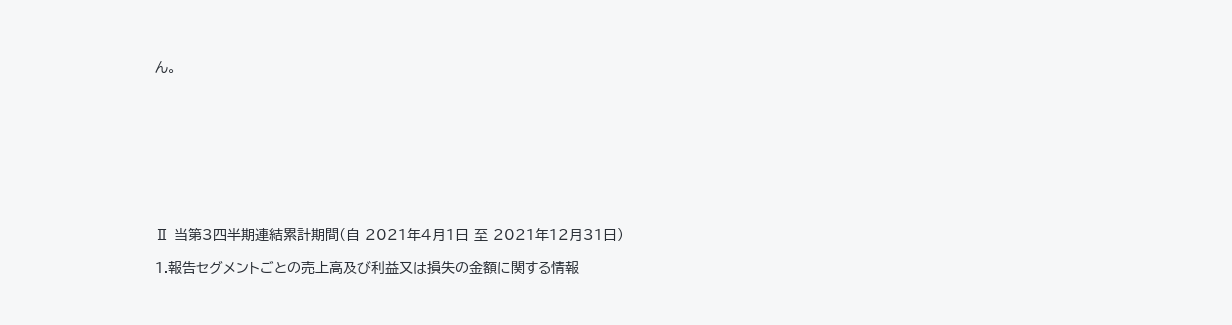ん。









Ⅱ 当第3四半期連結累計期間(自 2021年4月1日 至 2021年12月31日)

1.報告セグメントごとの売上高及び利益又は損失の金額に関する情報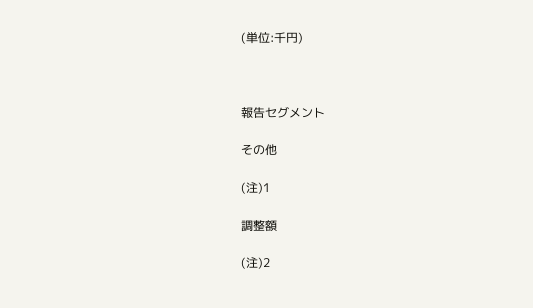(単位:千円)



報告セグメント

その他

(注)1

調整額

(注)2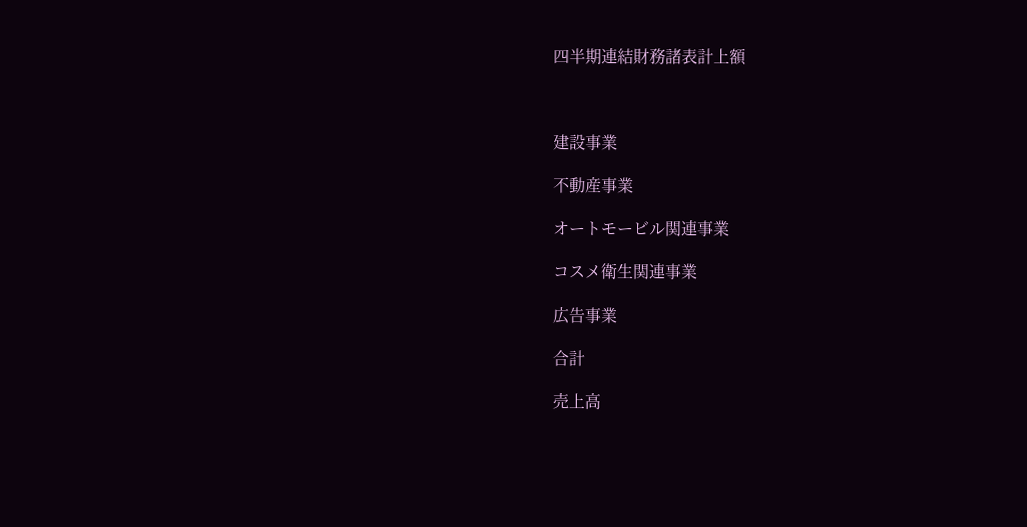四半期連結財務諸表計上額



建設事業

不動産事業

オートモービル関連事業

コスメ衛生関連事業

広告事業

合計

売上高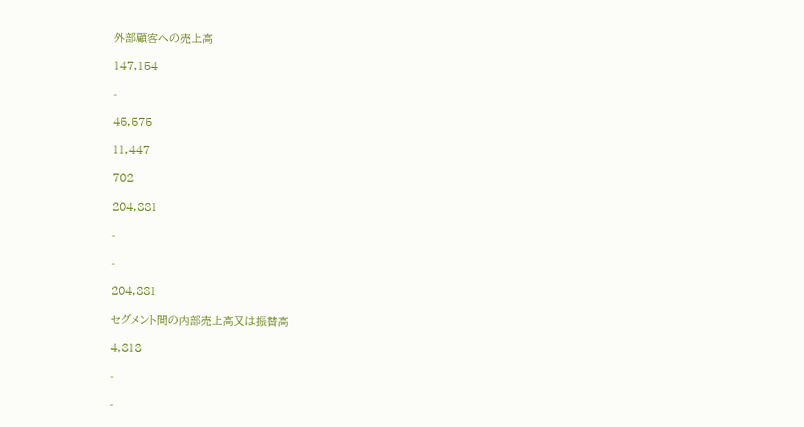外部顧客への売上高

147,154

-

45,575

11,447

702

204,881

-

-

204,881

セグメント間の内部売上高又は振替高

4,818

-

-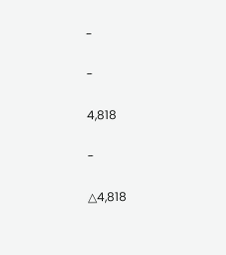-

-

4,818

-

△4,818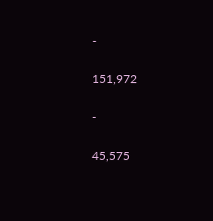-

151,972

-

45,575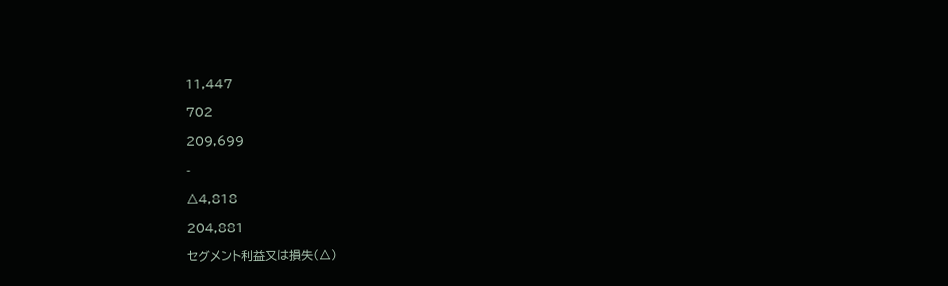11,447

702

209,699

-

△4,818

204,881

セグメント利益又は損失(△)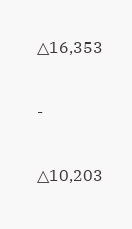△16,353

-

△10,203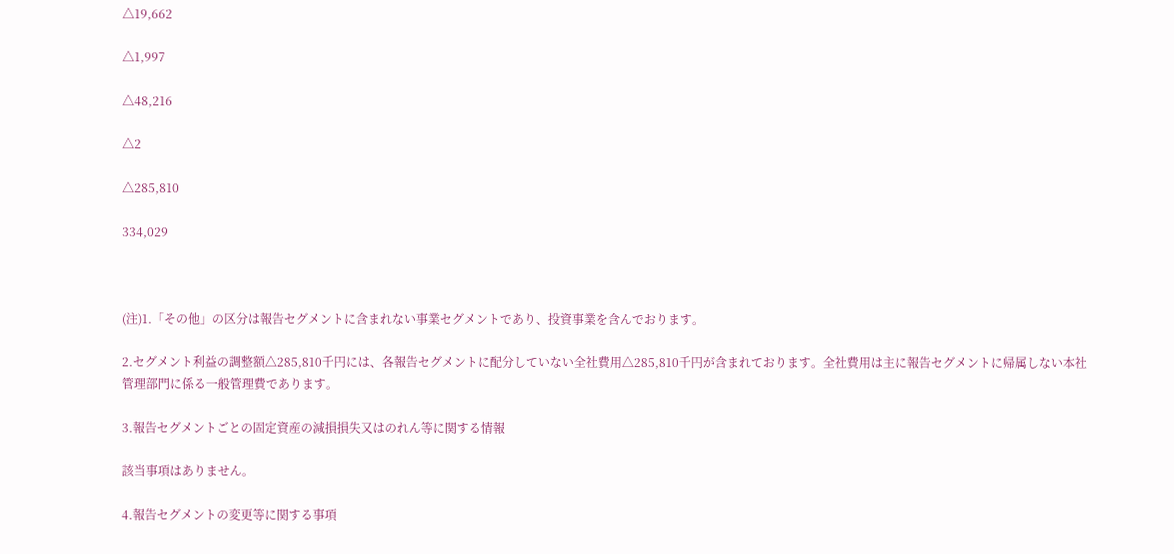△19,662

△1,997

△48,216

△2

△285,810

334,029



(注)1.「その他」の区分は報告セグメントに含まれない事業セグメントであり、投資事業を含んでおります。

2.セグメント利益の調整額△285,810千円には、各報告セグメントに配分していない全社費用△285,810千円が含まれております。全社費用は主に報告セグメントに帰属しない本社管理部門に係る一般管理費であります。

3.報告セグメントごとの固定資産の減損損失又はのれん等に関する情報

該当事項はありません。

4.報告セグメントの変更等に関する事項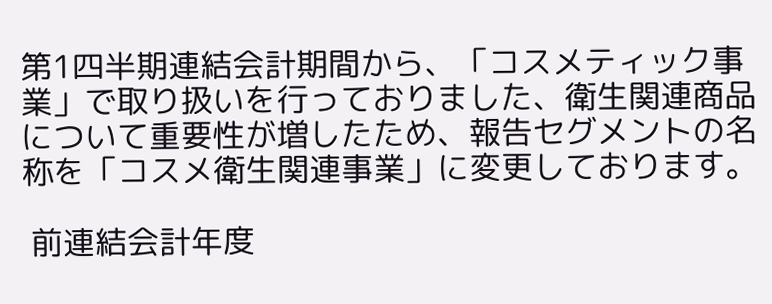第1四半期連結会計期間から、「コスメティック事業」で取り扱いを行っておりました、衛生関連商品について重要性が増したため、報告セグメントの名称を「コスメ衛生関連事業」に変更しております。

 前連結会計年度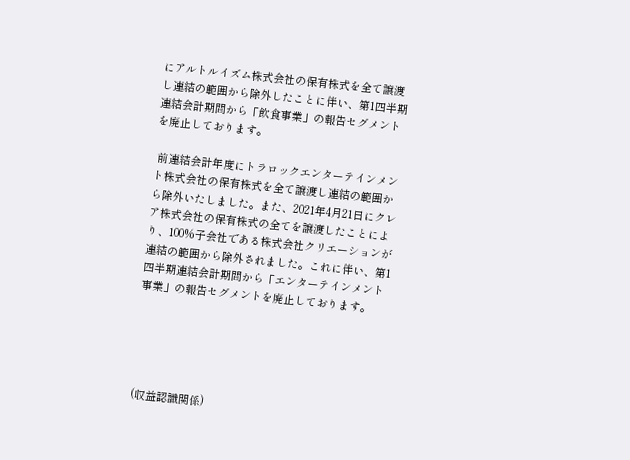にアルトルイズム株式会社の保有株式を全て譲渡し連結の範囲から除外したことに伴い、第1四半期連結会計期間から「飲食事業」の報告セグメントを廃止しております。

 前連結会計年度にトラロックエンターテインメント株式会社の保有株式を全て譲渡し連結の範囲から除外いたしました。また、2021年4月21日にクレア株式会社の保有株式の全てを譲渡したことにより、100%子会社である株式会社クリエーションが連結の範囲から除外されました。これに伴い、第1四半期連結会計期間から「エンターテインメント事業」の報告セグメントを廃止しております。





(収益認識関係)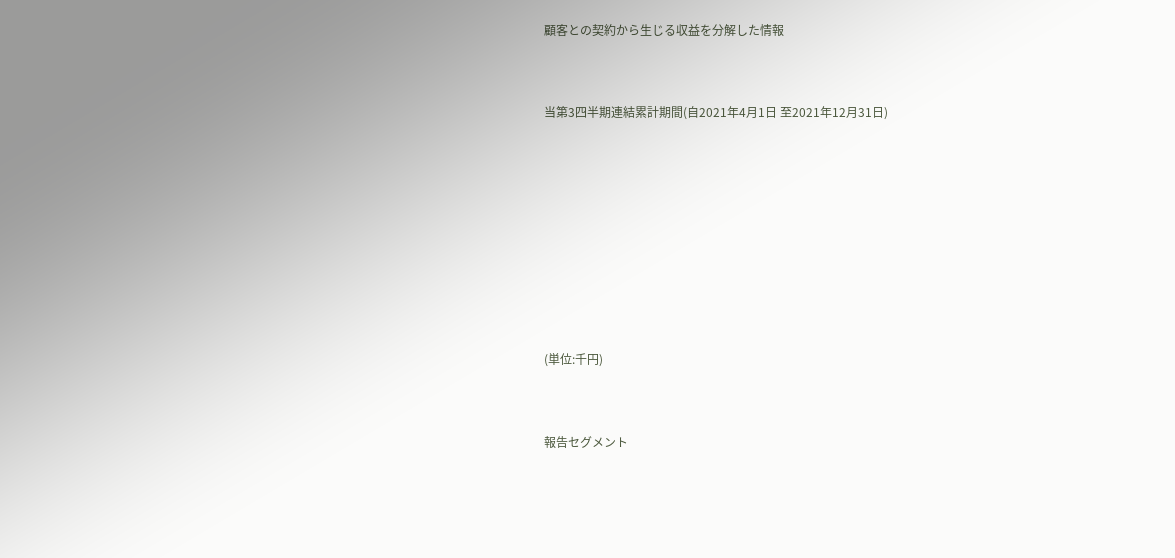顧客との契約から生じる収益を分解した情報



当第3四半期連結累計期間(自2021年4月1日 至2021年12月31日)











(単位:千円)



報告セグメント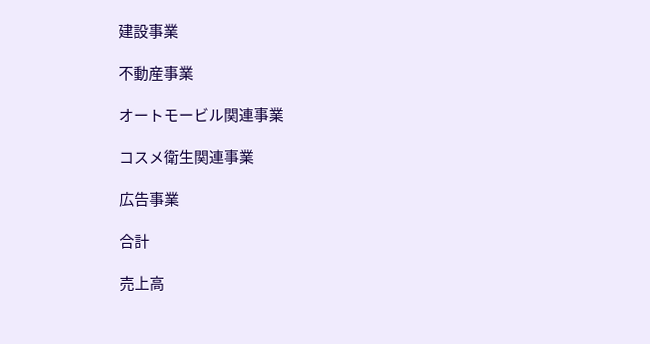建設事業

不動産事業

オートモービル関連事業

コスメ衛生関連事業

広告事業

合計

売上高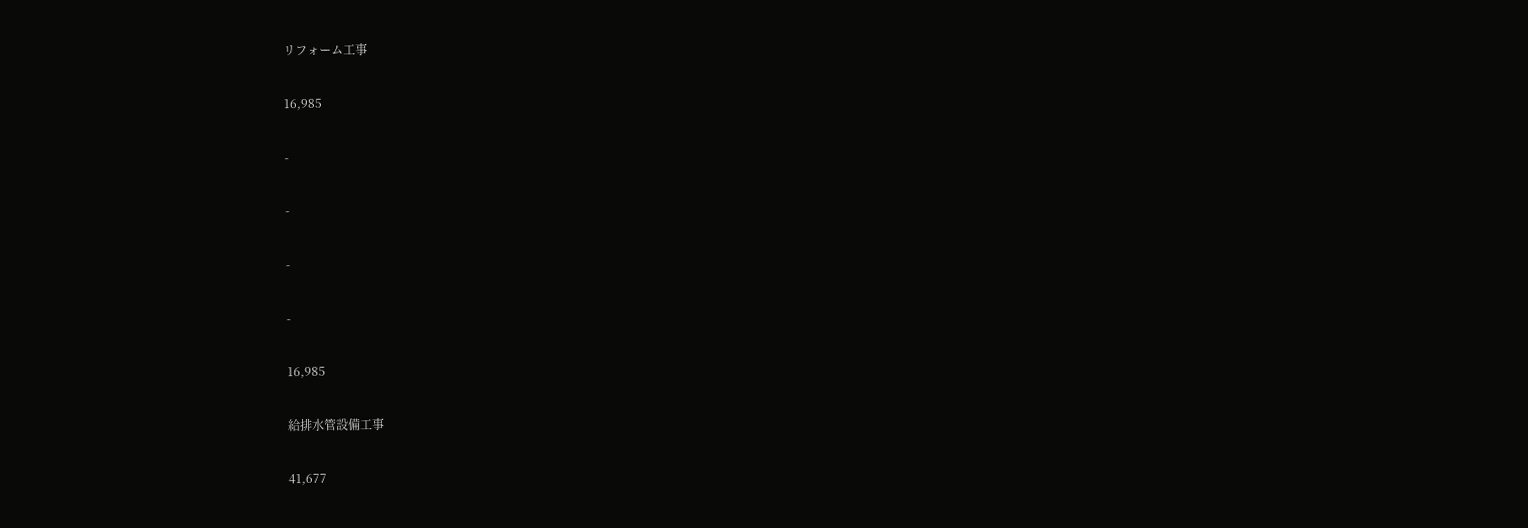リフォーム工事

16,985

-

-

-

-

16,985

給排水管設備工事

41,677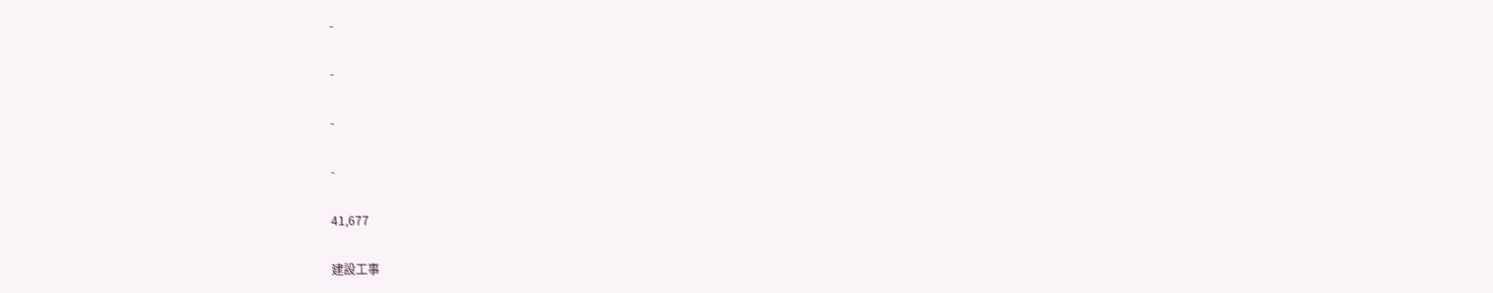-

-

-

-

41,677

建設工事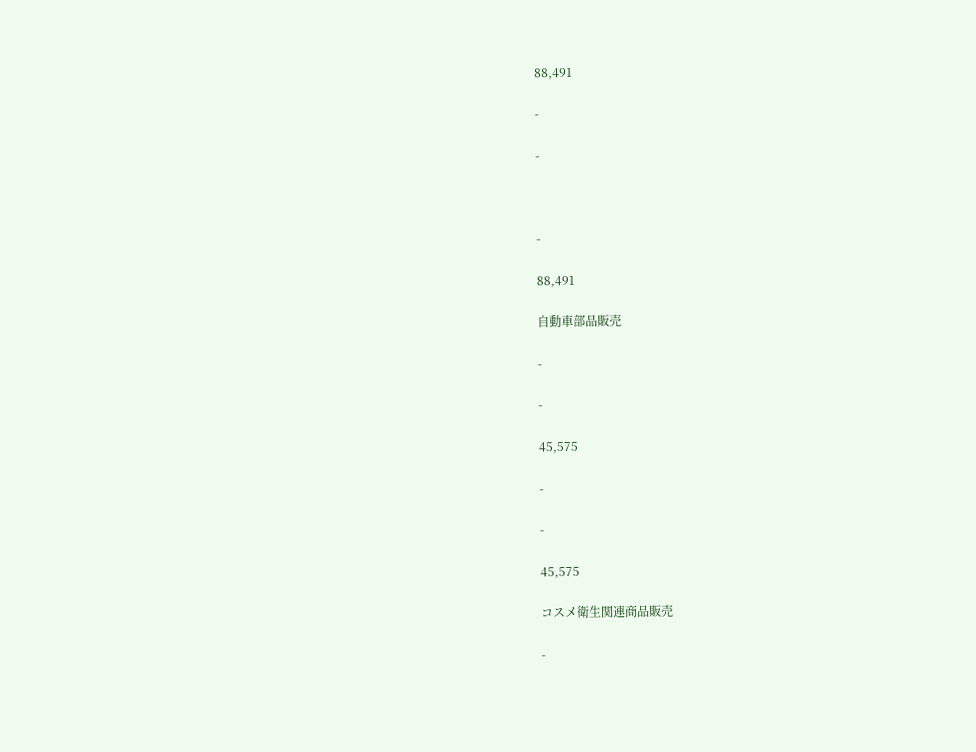88,491

-

-



-

88,491

自動車部品販売

-

-

45,575

-

-

45,575

コスメ衛生関連商品販売

-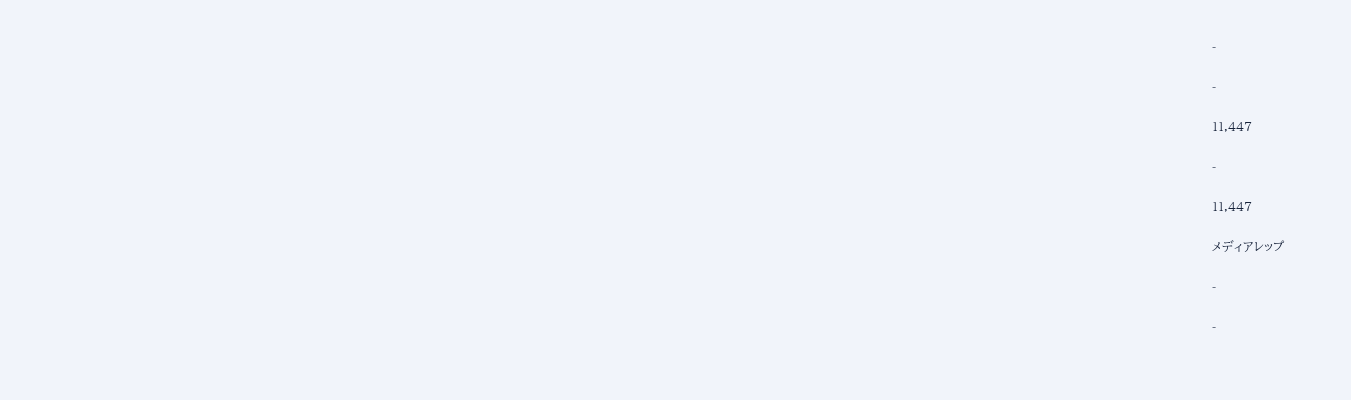-

-

11,447

-

11,447

メディアレップ

-

-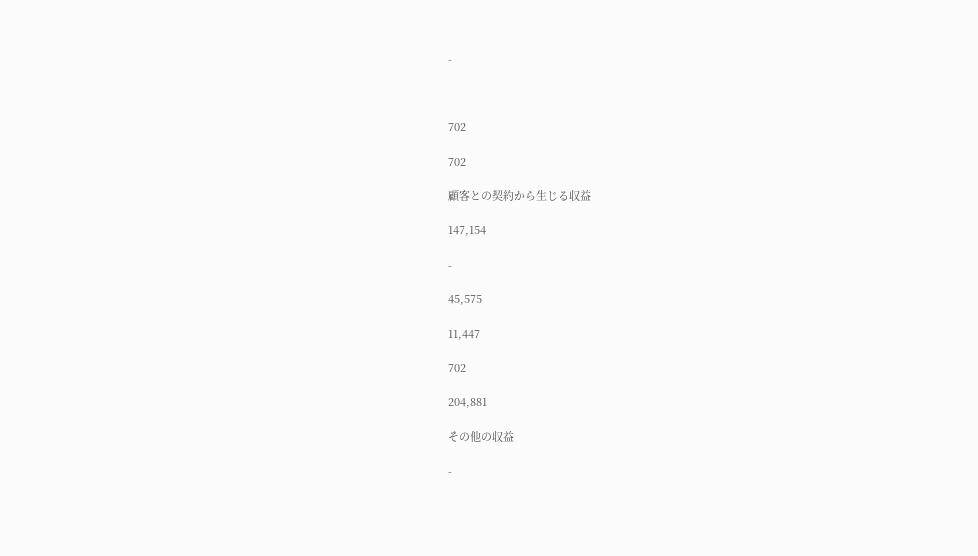-



702

702

顧客との契約から生じる収益

147,154

-

45,575

11,447

702

204,881

その他の収益

-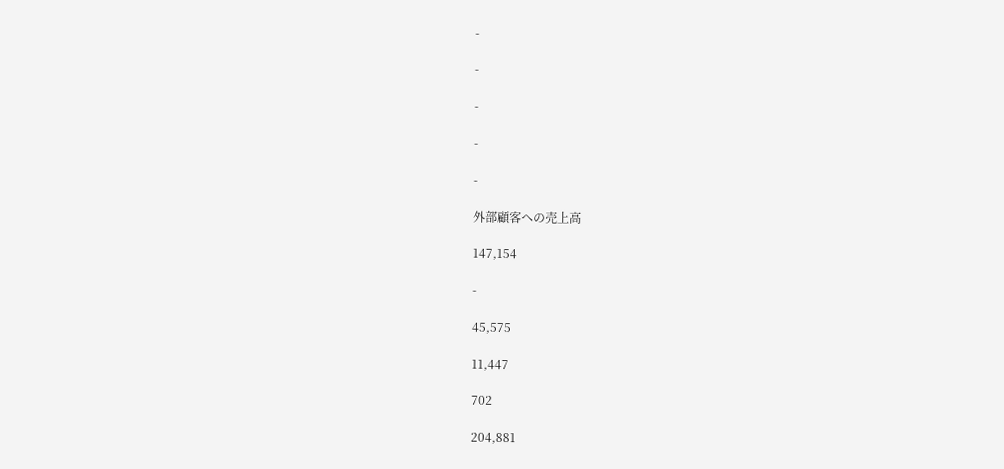-

-

-

-

-

外部顧客への売上高

147,154

-

45,575

11,447

702

204,881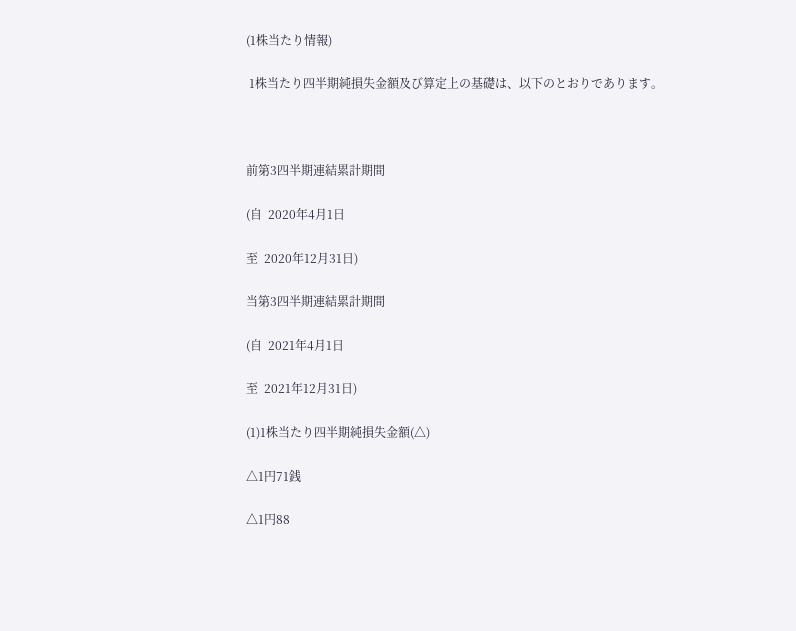(1株当たり情報)

 1株当たり四半期純損失金額及び算定上の基礎は、以下のとおりであります。



前第3四半期連結累計期間

(自  2020年4月1日

至  2020年12月31日)

当第3四半期連結累計期間

(自  2021年4月1日

至  2021年12月31日)

(1)1株当たり四半期純損失金額(△)

△1円71銭

△1円88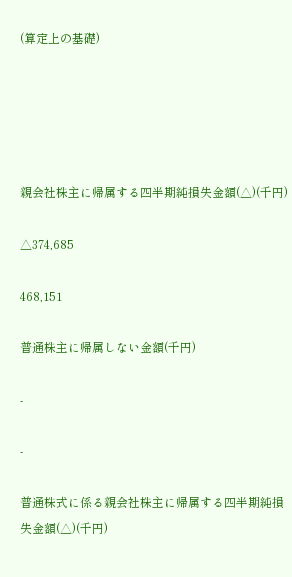(算定上の基礎)





親会社株主に帰属する四半期純損失金額(△)(千円)

△374,685

468,151

普通株主に帰属しない金額(千円)

-

-

普通株式に係る親会社株主に帰属する四半期純損失金額(△)(千円)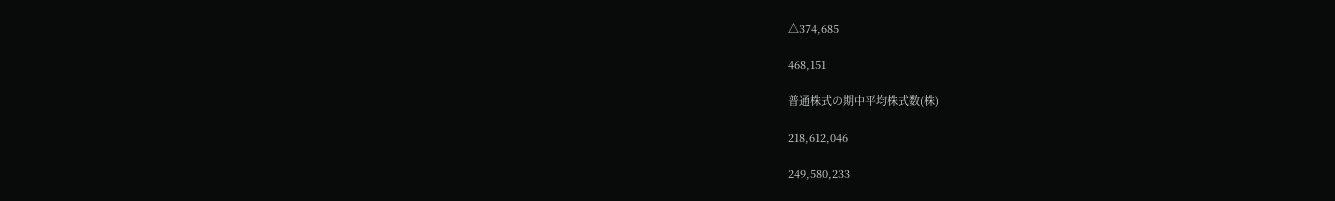△374,685

468,151

普通株式の期中平均株式数(株)

218,612,046

249,580,233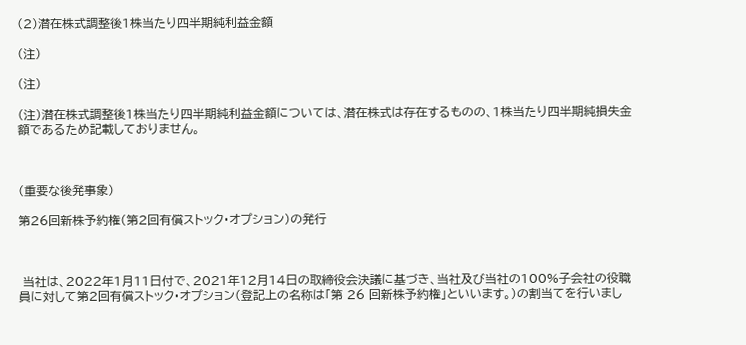(2)潜在株式調整後1株当たり四半期純利益金額

(注)

(注)

(注)潜在株式調整後1株当たり四半期純利益金額については、潜在株式は存在するものの、1株当たり四半期純損失金額であるため記載しておりません。



(重要な後発事象)

第26回新株予約権(第2回有償ストック・オプション)の発行



 当社は、2022年1月11日付で、2021年12月14日の取締役会決議に基づき、当社及び当社の100%子会社の役職員に対して第2回有償ストック・オプション(登記上の名称は「第 26 回新株予約権」といいます。)の割当てを行いまし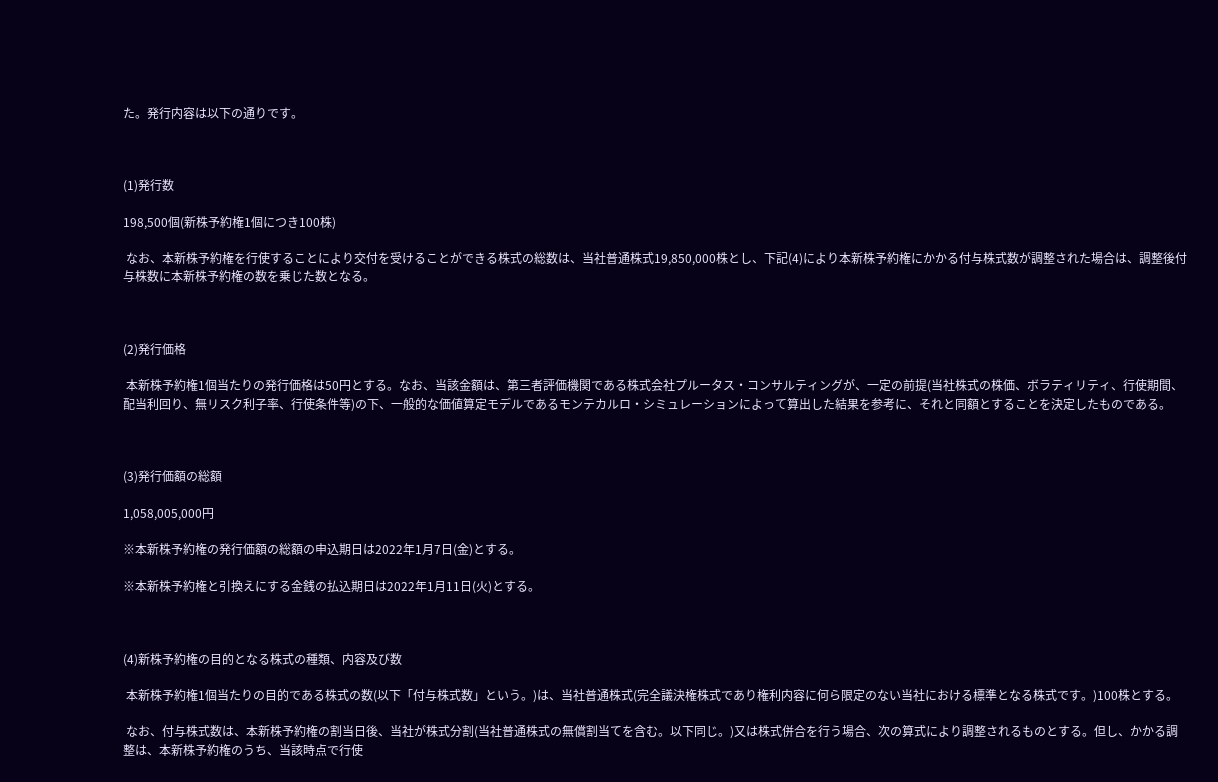た。発行内容は以下の通りです。



(1)発行数

198,500個(新株予約権1個につき100株)

 なお、本新株予約権を行使することにより交付を受けることができる株式の総数は、当社普通株式19,850,000株とし、下記(4)により本新株予約権にかかる付与株式数が調整された場合は、調整後付与株数に本新株予約権の数を乗じた数となる。



(2)発行価格

 本新株予約権1個当たりの発行価格は50円とする。なお、当該金額は、第三者評価機関である株式会社プルータス・コンサルティングが、一定の前提(当社株式の株価、ボラティリティ、行使期間、配当利回り、無リスク利子率、行使条件等)の下、一般的な価値算定モデルであるモンテカルロ・シミュレーションによって算出した結果を参考に、それと同額とすることを決定したものである。



(3)発行価額の総額

1,058,005,000円

※本新株予約権の発行価額の総額の申込期日は2022年1月7日(金)とする。

※本新株予約権と引換えにする金銭の払込期日は2022年1月11日(火)とする。



(4)新株予約権の目的となる株式の種類、内容及び数

 本新株予約権1個当たりの目的である株式の数(以下「付与株式数」という。)は、当社普通株式(完全議決権株式であり権利内容に何ら限定のない当社における標準となる株式です。)100株とする。

 なお、付与株式数は、本新株予約権の割当日後、当社が株式分割(当社普通株式の無償割当てを含む。以下同じ。)又は株式併合を行う場合、次の算式により調整されるものとする。但し、かかる調整は、本新株予約権のうち、当該時点で行使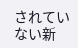されていない新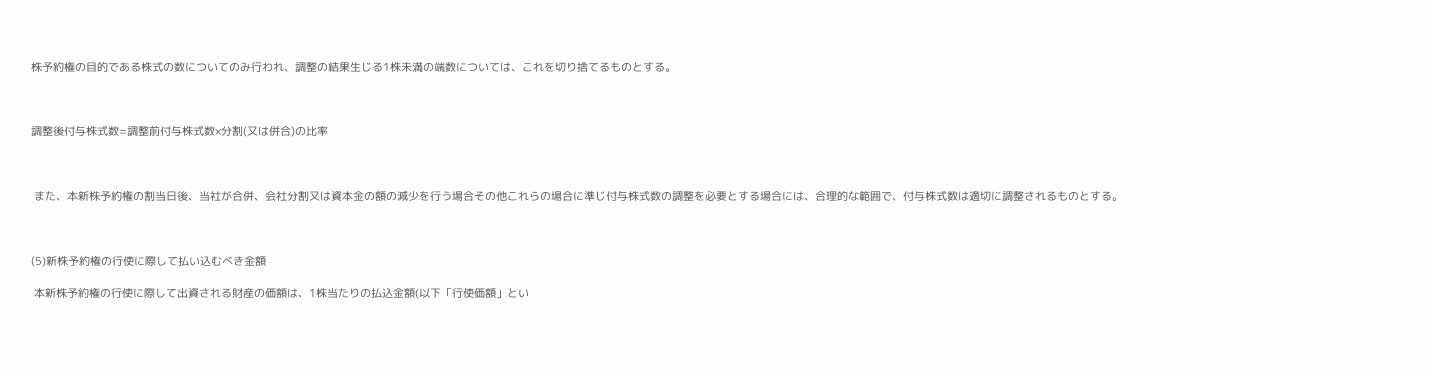株予約権の目的である株式の数についてのみ行われ、調整の結果生じる1株未満の端数については、これを切り捨てるものとする。



調整後付与株式数=調整前付与株式数×分割(又は併合)の比率



 また、本新株予約権の割当日後、当社が合併、会社分割又は資本金の額の減少を行う場合その他これらの場合に準じ付与株式数の調整を必要とする場合には、合理的な範囲で、付与株式数は適切に調整されるものとする。



(5)新株予約権の行使に際して払い込むべき金額

 本新株予約権の行使に際して出資される財産の価額は、1株当たりの払込金額(以下「行使価額」とい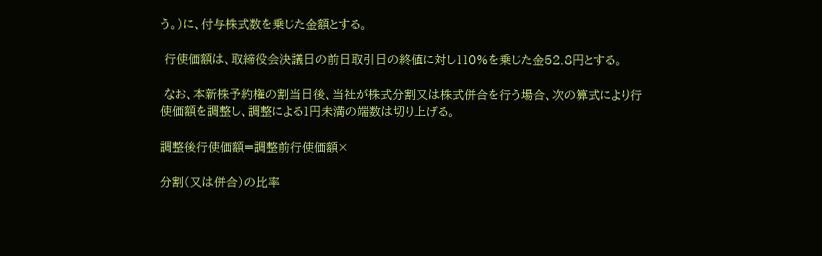う。)に、付与株式数を乗じた金額とする。

 行使価額は、取締役会決議日の前日取引日の終値に対し110%を乗じた金52.8円とする。

 なお、本新株予約権の割当日後、当社が株式分割又は株式併合を行う場合、次の算式により行使価額を調整し、調整による1円未満の端数は切り上げる。

調整後行使価額=調整前行使価額×

分割(又は併合)の比率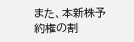また、本新株予約権の割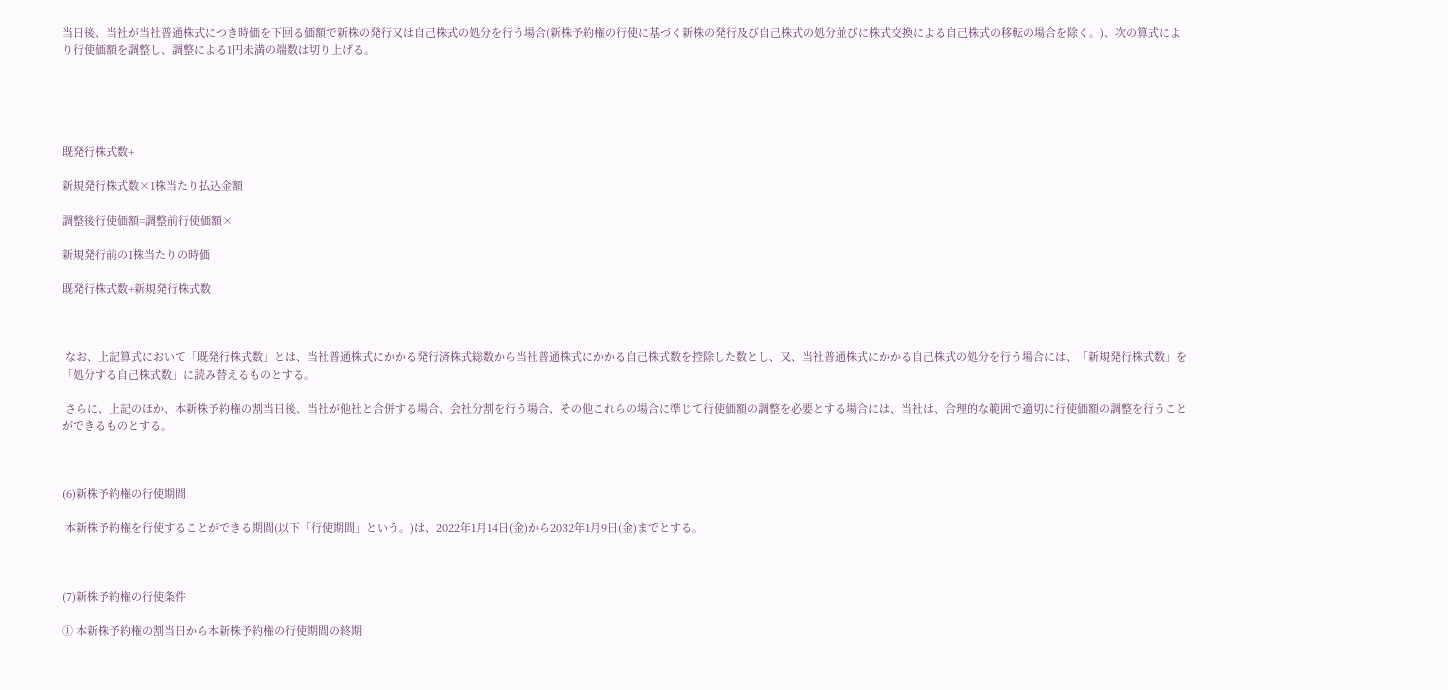当日後、当社が当社普通株式につき時価を下回る価額で新株の発行又は自己株式の処分を行う場合(新株予約権の行使に基づく新株の発行及び自己株式の処分並びに株式交換による自己株式の移転の場合を除く。)、次の算式により行使価額を調整し、調整による1円未満の端数は切り上げる。





既発行株式数+

新規発行株式数×1株当たり払込金額

調整後行使価額=調整前行使価額×

新規発行前の1株当たりの時価

既発行株式数+新規発行株式数



 なお、上記算式において「既発行株式数」とは、当社普通株式にかかる発行済株式総数から当社普通株式にかかる自己株式数を控除した数とし、又、当社普通株式にかかる自己株式の処分を行う場合には、「新規発行株式数」を「処分する自己株式数」に読み替えるものとする。

 さらに、上記のほか、本新株予約権の割当日後、当社が他社と合併する場合、会社分割を行う場合、その他これらの場合に準じて行使価額の調整を必要とする場合には、当社は、合理的な範囲で適切に行使価額の調整を行うことができるものとする。



(6)新株予約権の行使期間

 本新株予約権を行使することができる期間(以下「行使期間」という。)は、2022年1月14日(金)から2032年1月9日(金)までとする。



(7)新株予約権の行使条件

① 本新株予約権の割当日から本新株予約権の行使期間の終期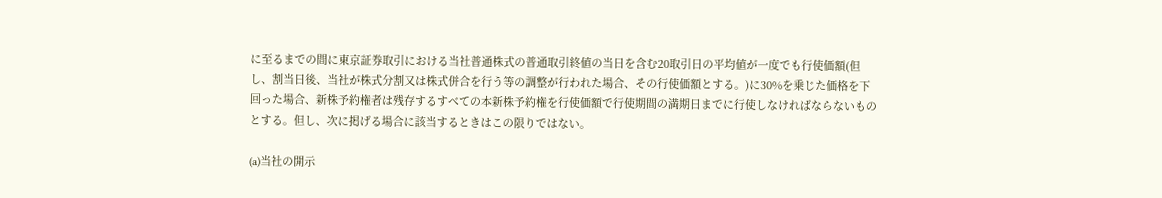に至るまでの間に東京証券取引における当社普通株式の普通取引終値の当日を含む20取引日の平均値が一度でも行使価額(但し、割当日後、当社が株式分割又は株式併合を行う等の調整が行われた場合、その行使価額とする。)に30%を乗じた価格を下回った場合、新株予約権者は残存するすべての本新株予約権を行使価額で行使期間の満期日までに行使しなければならないものとする。但し、次に掲げる場合に該当するときはこの限りではない。

(a)当社の開示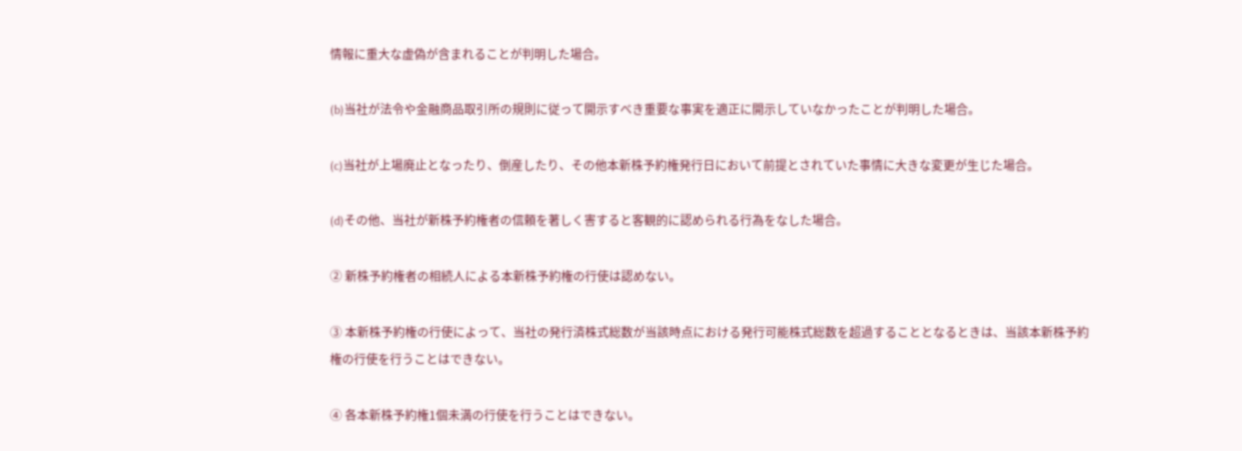情報に重大な虚偽が含まれることが判明した場合。

(b)当社が法令や金融商品取引所の規則に従って開示すべき重要な事実を適正に開示していなかったことが判明した場合。

(c)当社が上場廃止となったり、倒産したり、その他本新株予約権発行日において前提とされていた事情に大きな変更が生じた場合。

(d)その他、当社が新株予約権者の信頼を著しく害すると客観的に認められる行為をなした場合。

② 新株予約権者の相続人による本新株予約権の行使は認めない。

③ 本新株予約権の行使によって、当社の発行済株式総数が当該時点における発行可能株式総数を超過することとなるときは、当該本新株予約権の行使を行うことはできない。

④ 各本新株予約権1個未満の行使を行うことはできない。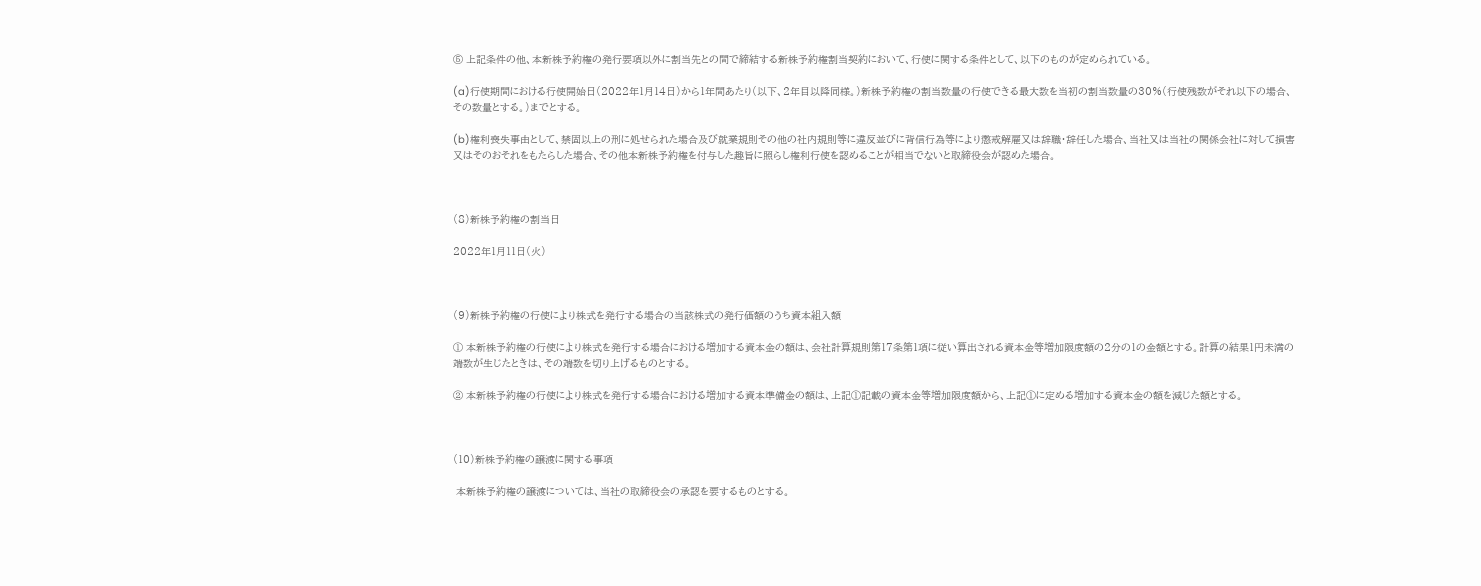⑤ 上記条件の他、本新株予約権の発行要項以外に割当先との間で締結する新株予約権割当契約において、行使に関する条件として、以下のものが定められている。

(a)行使期間における行使開始日(2022年1月14日)から1年間あたり(以下、2年目以降同様。)新株予約権の割当数量の行使できる最大数を当初の割当数量の30%(行使残数がそれ以下の場合、その数量とする。)までとする。

(b)権利喪失事由として、禁固以上の刑に処せられた場合及び就業規則その他の社内規則等に違反並びに背信行為等により懲戒解雇又は辞職・辞任した場合、当社又は当社の関係会社に対して損害又はそのおそれをもたらした場合、その他本新株予約権を付与した趣旨に照らし権利行使を認めることが相当でないと取締役会が認めた場合。



(8)新株予約権の割当日

2022年1月11日(火)



(9)新株予約権の行使により株式を発行する場合の当該株式の発行価額のうち資本組入額

① 本新株予約権の行使により株式を発行する場合における増加する資本金の額は、会社計算規則第17条第1項に従い算出される資本金等増加限度額の2分の1の金額とする。計算の結果1円未満の端数が生じたときは、その端数を切り上げるものとする。

② 本新株予約権の行使により株式を発行する場合における増加する資本準備金の額は、上記①記載の資本金等増加限度額から、上記①に定める増加する資本金の額を減じた額とする。



(10)新株予約権の譲渡に関する事項

 本新株予約権の譲渡については、当社の取締役会の承認を要するものとする。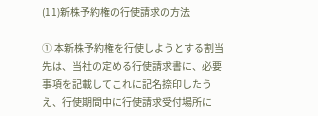(11)新株予約権の行使請求の方法

① 本新株予約権を行使しようとする割当先は、当社の定める行使請求書に、必要事項を記載してこれに記名捺印したうえ、行使期間中に行使請求受付場所に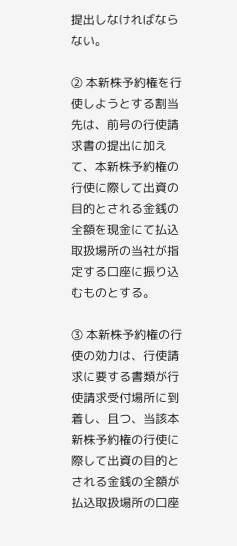提出しなければならない。

② 本新株予約権を行使しようとする割当先は、前号の行使請求書の提出に加えて、本新株予約権の行使に際して出資の目的とされる金銭の全額を現金にて払込取扱場所の当社が指定する口座に振り込むものとする。

③ 本新株予約権の行使の効力は、行使請求に要する書類が行使請求受付場所に到着し、且つ、当該本新株予約権の行使に際して出資の目的とされる金銭の全額が払込取扱場所の口座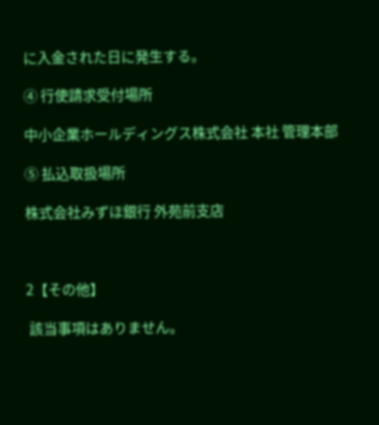に入金された日に発生する。

④ 行使請求受付場所

中小企業ホールディングス株式会社 本社 管理本部

⑤ 払込取扱場所

株式会社みずほ銀行 外苑前支店



2【その他】

 該当事項はありません。